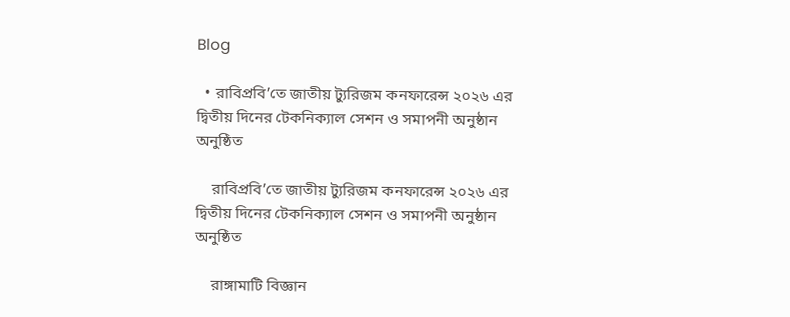Blog

  • রাবিপ্রবি’তে জাতীয় ট্যুরিজম কনফারেন্স ২০২৬ এর দ্বিতীয় দিনের টেকনিক্যাল সেশন ও সমাপনী অনুষ্ঠান অনুষ্ঠিত

    রাবিপ্রবি’তে জাতীয় ট্যুরিজম কনফারেন্স ২০২৬ এর দ্বিতীয় দিনের টেকনিক্যাল সেশন ও সমাপনী অনুষ্ঠান অনুষ্ঠিত

    রাঙ্গামাটি বিজ্ঞান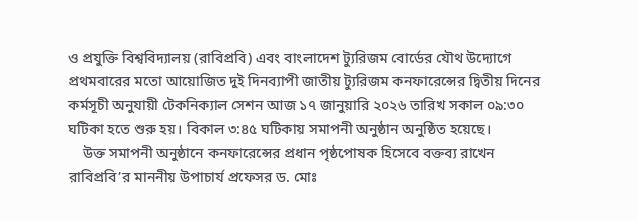ও প্রযুক্তি বিশ্ববিদ্যালয় (রাবিপ্রবি) এবং বাংলাদেশ ট্যুরিজম বোর্ডের যৌথ উদ্যোগে প্রথমবারের মতো আয়োজিত দুই দিনব্যাপী জাতীয় ট্যুরিজম কনফারেন্সের দ্বিতীয় দিনের কর্মসূচী অনুযায়ী টেকনিক্যাল সেশন আজ ১৭ জানুয়ারি ২০২৬ তারিখ সকাল ০৯:৩০ ঘটিকা হতে শুরু হয়। বিকাল ৩:৪৫ ঘটিকায় সমাপনী অনুষ্ঠান অনুষ্ঠিত হয়েছে।
    উক্ত সমাপনী অনুষ্ঠানে কনফারেন্সের প্রধান পৃষ্ঠপোষক হিসেবে বক্তব্য রাখেন রাবিপ্রবি’র মাননীয় উপাচার্য প্রফেসর ড. মোঃ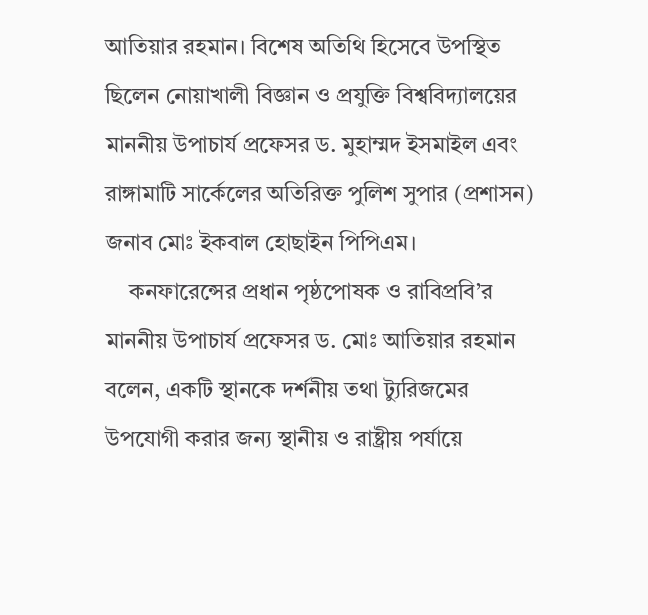আতিয়ার রহমান। বিশেষ অতিথি হিসেবে উপস্থিত ছিলেন নোয়াখালী বিজ্ঞান ও প্রযুক্তি বিশ্ববিদ্যালয়ের মাননীয় উপাচার্য প্রফেসর ড. মুহাম্মদ ইসমাইল এবং রাঙ্গামাটি সার্কেলের অতিরিক্ত পুলিশ সুপার (প্রশাসন) জনাব মোঃ ইকবাল হোছাইন পিপিএম।
    কনফারেন্সের প্রধান পৃষ্ঠপোষক ও রাবিপ্রবি’র মাননীয় উপাচার্য প্রফেসর ড. মোঃ আতিয়ার রহমান বলেন, একটি স্থানকে দর্শনীয় তথা ট্যুরিজমের উপযোগী করার জন্য স্থানীয় ও রাষ্ট্রীয় পর্যায়ে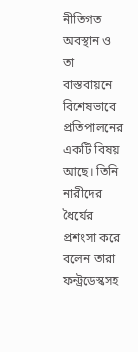নীতিগত অবস্থান ও তা বাস্তবায়নে বিশেষভাবে প্রতিপালনের একটি বিষয় আছে। তিনি নারীদের ধৈর্যের প্রশংসা করে বলেন তারা ফন্ট্রডেস্কসহ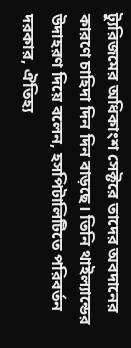ট্যুরিজমের অধিকাংশ সেক্টরে তাদের অবদানের কারণে চাহিদা দিন দিন বাড়ছে। তিনি থাইল্যান্ডের উদাহরণ দিয়ে বলেন, হসপিটালিটিতে পরিবর্তন দরকার, ঐতিহ্য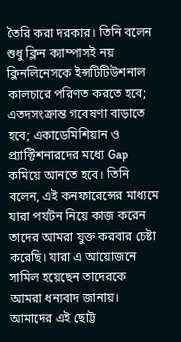তৈরি করা দরকার। তিনি বলেন শুধু ক্লিন ক্যাম্পাসই নয় ক্লিনলিনেসকে ইন্সটিটিউশনাল কালচারে পরিণত করতে হবে; এতদসংক্রান্ত গবেষণা বাড়াতে হবে; একাডেমিশিয়ান ও প্র্যাক্টিশনারদের মধ্যে Gap কমিয়ে আনতে হবে। তিনি বলেন, এই কনফারেন্সের মাধ্যমে যারা পর্যটন নিয়ে কাজ করেন তাদের আমরা যুক্ত করবার চেষ্টা করেছি। যারা এ আয়োজনে সামিল হয়েছেন তাদেরকে আমরা ধন্যবাদ জানায়। আমাদের এই ছোট্ট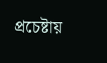প্রচেষ্টায়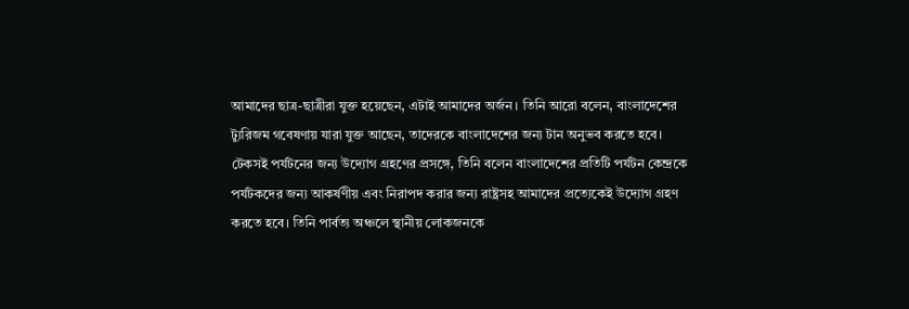আমাদের ছাত্র-ছাত্রীরা যুক্ত হয়েছেন, এটাই আমাদের অর্জন। তিনি আরো বলেন, বাংলাদেশের ট্যুরিজম গবেষণায় যারা যুক্ত আছেন, তাদেরকে বাংলাদেশের জন্য টান অনুভব করতে হবে। টেকসই পর্যটনের জন্য উদ্যোগ গ্রহণের প্রসঙ্গে, তিনি বলেন বাংলাদেশের প্রতিটি পর্যটন কেন্দ্রকে পর্যটকদের জন্য আকর্ষণীয় এবং নিরাপদ করার জন্য রাষ্ট্রসহ আমাদের প্রত্যেকেই উদ্যোগ গ্রহণ করতে হবে। তিনি পার্বত্য অঞ্চলে স্থানীয় লোকজনকে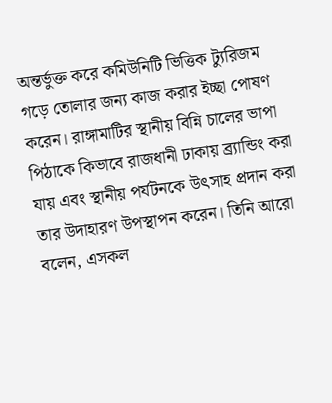অন্তর্ভুক্ত করে কমিউনিটি ভিত্তিক ট্যুরিজম গড়ে তোলার জন্য কাজ করার ইচ্ছা পোষণ করেন। রাঙ্গামাটির স্থানীয় বিন্নি চালের ভাপা পিঠাকে কিভাবে রাজধানী ঢাকায় ব্র্যান্ডিং করা যায় এবং স্থানীয় পর্যটনকে উৎসাহ প্রদান করা তার উদাহারণ উপস্থাপন করেন। তিনি আরো বলেন, এসকল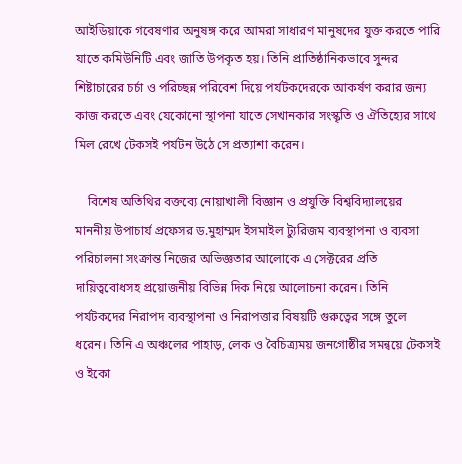আইডিয়াকে গবেষণার অনুষঙ্গ করে আমরা সাধারণ মানুষদের যুক্ত করতে পারি যাতে কমিউনিটি এবং জাতি উপকৃত হয়। তিনি প্রাতিষ্ঠানিকভাবে সুন্দর শিষ্টাচারের চর্চা ও পরিচ্ছন্ন পরিবেশ দিয়ে পর্যটকদেরকে আকর্ষণ করার জন্য কাজ করতে এবং যেকোনো স্থাপনা যাতে সেখানকার সংস্কৃতি ও ঐতিহ্যের সাথে মিল রেখে টেকসই পর্যটন উঠে সে প্রত্যাশা করেন।

    বিশেষ অতিথির বক্তব্যে নোয়াখালী বিজ্ঞান ও প্রযুক্তি বিশ্ববিদ্যালয়ের মাননীয় উপাচার্য প্রফেসর ড.মুহাম্মদ ইসমাইল ট্যুরিজম ব্যবস্থাপনা ও ব্যবসা পরিচালনা সংক্রান্ত নিজের অভিজ্ঞতার আলোকে এ সেক্টরের প্রতি দায়িত্ববোধসহ প্রয়োজনীয় বিভিন্ন দিক নিয়ে আলোচনা করেন। তিনি পর্যটকদের নিরাপদ ব্যবস্থাপনা ও নিরাপত্তার বিষয়টি গুরুত্বের সঙ্গে তুলে ধরেন। তিনি এ অঞ্চলের পাহাড়, লেক ও বৈচিত্র্যময় জনগোষ্ঠীর সমন্বয়ে টেকসই ও ইকো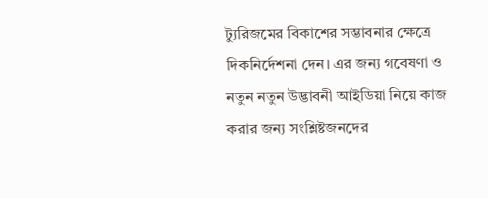ট্যুরিজমের বিকাশের সম্ভাবনার ক্ষেত্রে দিকনির্দেশনা দেন। এর জন্য গবেষণা ও নতুন নতুন উদ্ভাবনী আইডিয়া নিয়ে কাজ করার জন্য সংশ্লিষ্টজনদের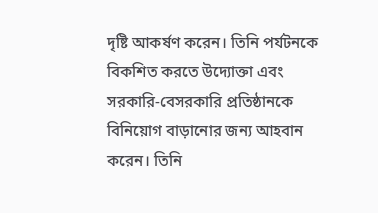দৃষ্টি আকর্ষণ করেন। তিনি পর্যটনকে বিকশিত করতে উদ্যোক্তা এবং সরকারি-বেসরকারি প্রতিষ্ঠানকে বিনিয়োগ বাড়ানোর জন্য আহবান করেন। তিনি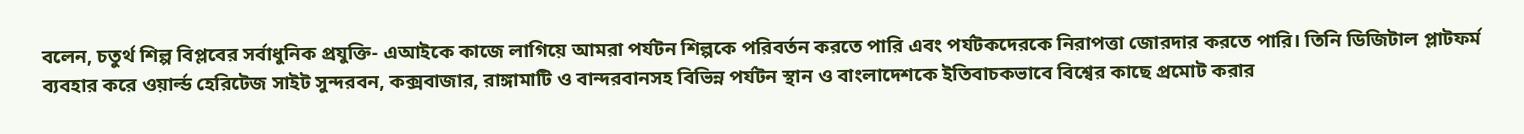বলেন, চতুর্থ শিল্প বিপ্লবের সর্বাধুনিক প্রযুক্তি- এআইকে কাজে লাগিয়ে আমরা পর্যটন শিল্পকে পরিবর্তন করতে পারি এবং পর্যটকদেরকে নিরাপত্তা জোরদার করতে পারি। তিনি ডিজিটাল প্লাটফর্ম ব্যবহার করে ওয়ার্ল্ড হেরিটেজ সাইট সুন্দরবন, কক্সবাজার, রাঙ্গামাটি ও বান্দরবানসহ বিভিন্ন পর্যটন স্থান ও বাংলাদেশকে ইতিবাচকভাবে বিশ্বের কাছে প্রমোট করার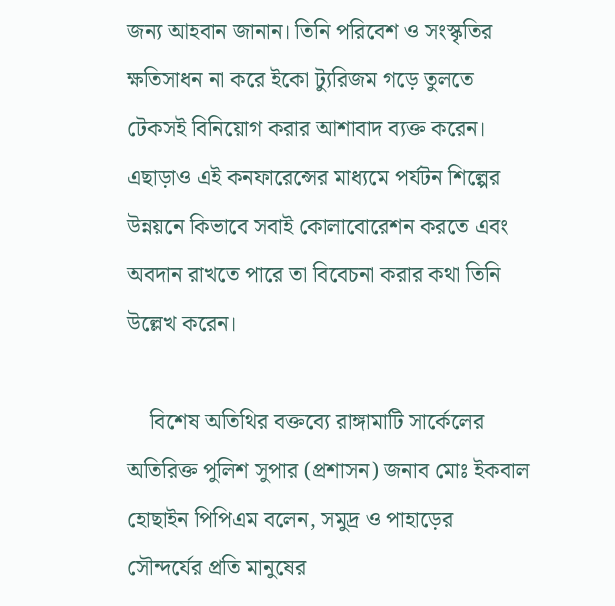জন্য আহবান জানান। তিনি পরিবেশ ও সংস্কৃতির ক্ষতিসাধন না করে ইকো ট্যুরিজম গড়ে তুলতে টেকসই বিনিয়োগ করার আশাবাদ ব্যক্ত করেন। এছাড়াও এই কনফারেন্সের মাধ্যমে পর্যটন শিল্পের উন্নয়নে কিভাবে সবাই কোলাবোরেশন করতে এবং অবদান রাখতে পারে তা বিবেচনা করার কথা তিনি উল্লেখ করেন।

    বিশেষ অতিথির বক্তব্যে রাঙ্গামাটি সার্কেলের অতিরিক্ত পুলিশ সুপার (প্রশাসন) জনাব মোঃ ইকবাল হোছাইন পিপিএম বলেন, সমুদ্র ও পাহাড়ের সৌন্দর্যের প্রতি মানুষের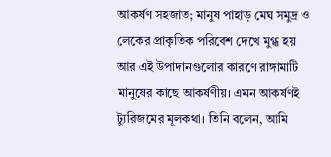আকর্ষণ সহজাত; মানুষ পাহাড় মেঘ সমুদ্র ও লেকের প্রাকৃতিক পরিবেশ দেখে মুগ্ধ হয় আর এই উপাদানগুলোর কারণে রাঙ্গামাটি মানুষের কাছে আকর্ষণীয়। এমন আকর্ষণই ট্যুরিজমের মূলকথা। তিনি বলেন, আমি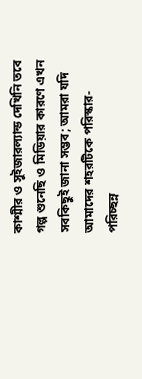কাশ্মীর ও সুইজারল্যান্ড দেখিনি তবে গল্প শুনেছি ও মিডিয়ার কারণে এখন সবকিছুই জানা সম্ভব; আমরা যদি আমাদের শহরটিকে পরিস্কার-পরিচ্ছন্ন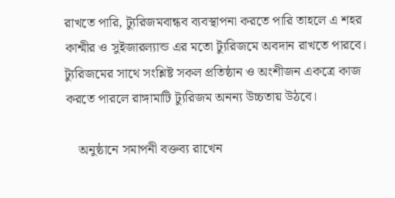রাখতে পারি, ট্যুরিজমবান্ধব ব্যবস্থাপনা করতে পারি তাহলে এ শহর কাশ্মীর ও সুইজারল্যান্ড এর মতো ট্যুরিজমে অবদান রাখতে পারবে। ট্যুরিজমের সাথে সংশ্লিষ্ট সকল প্রতিষ্ঠান ও অংশীজন একত্রে কাজ করতে পারলে রাঙ্গামাটি ট্যুরিজম অনন্য উচ্চতায় উঠবে।

    অনুষ্ঠানে সমাপনী বক্তব্য রাখেন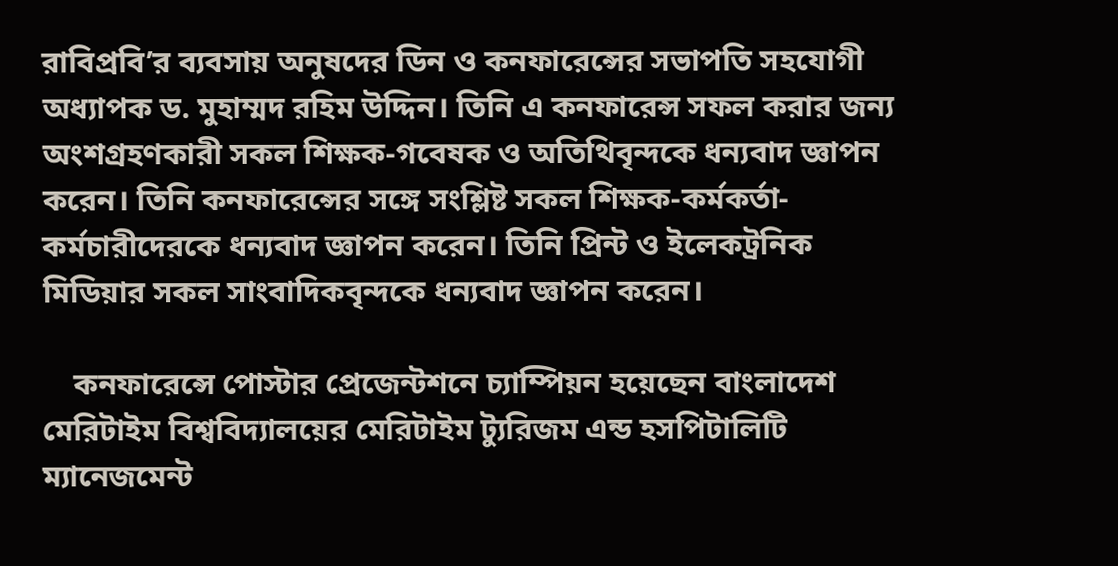রাবিপ্রবি’র ব্যবসায় অনুষদের ডিন ও কনফারেন্সের সভাপতি সহযোগী অধ্যাপক ড. মুহাম্মদ রহিম উদ্দিন। তিনি এ কনফারেন্স সফল করার জন্য অংশগ্রহণকারী সকল শিক্ষক-গবেষক ও অতিথিবৃন্দকে ধন্যবাদ জ্ঞাপন করেন। তিনি কনফারেন্সের সঙ্গে সংশ্লিষ্ট সকল শিক্ষক-কর্মকর্তা-কর্মচারীদেরকে ধন্যবাদ জ্ঞাপন করেন। তিনি প্রিন্ট ও ইলেকট্রনিক মিডিয়ার সকল সাংবাদিকবৃন্দকে ধন্যবাদ জ্ঞাপন করেন।

    কনফারেন্সে পোস্টার প্রেজেন্টশনে চ্যাম্পিয়ন হয়েছেন বাংলাদেশ মেরিটাইম বিশ্ববিদ্যালয়ের মেরিটাইম ট্যুরিজম এন্ড হসপিটালিটি ম্যানেজমেন্ট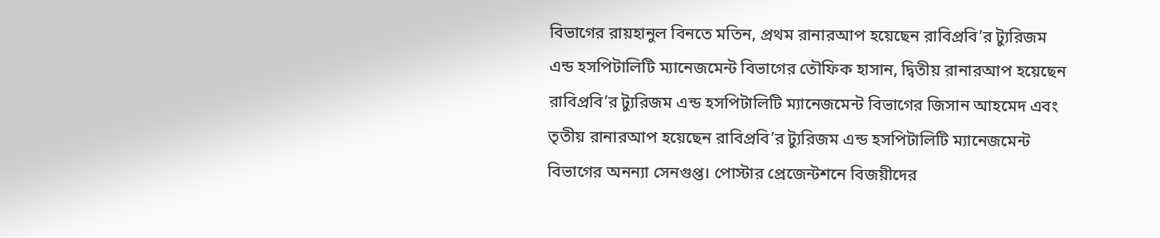বিভাগের রায়হানুল বিনতে মতিন, প্রথম রানারআপ হয়েছেন রাবিপ্রবি’র ট্যুরিজম এন্ড হসপিটালিটি ম্যানেজমেন্ট বিভাগের তৌফিক হাসান, দ্বিতীয় রানারআপ হয়েছেন রাবিপ্রবি’র ট্যুরিজম এন্ড হসপিটালিটি ম্যানেজমেন্ট বিভাগের জিসান আহমেদ এবং তৃতীয় রানারআপ হয়েছেন রাবিপ্রবি’র ট্যুরিজম এন্ড হসপিটালিটি ম্যানেজমেন্ট বিভাগের অনন্যা সেনগুপ্ত। পোস্টার প্রেজেন্টশনে বিজয়ীদের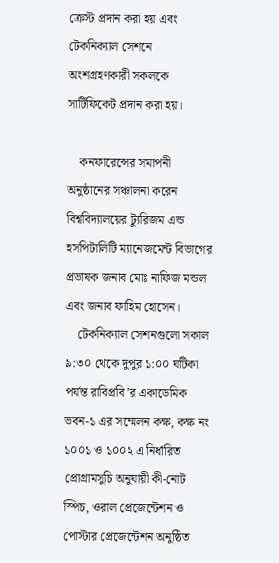ক্রেস্ট প্রদান করা হয় এবং টেকনিক্যাল সেশনে অংশগ্রহণকারী সকলকে সার্টিফিকেট প্রদান করা হয়।

    কনফারেন্সের সমাপনী অনুষ্ঠানের সঞ্চালনা করেন বিশ্ববিদ্যালয়ের ট্যুরিজম এন্ড হসপিটালিটি ম্যানেজমেন্ট বিভাগের প্রভাষক জনাব মোঃ নাফিজ মন্ডল এবং জনাব ফাহিম হোসেন।
    টেকনিক্যাল সেশনগুলো সকাল ৯:৩০ থেকে দুপুর ১:০০ ঘটিকা পর্যন্ত রাবিপ্রবি’র একাডেমিক ভবন-১ এর সম্মেলন কক্ষ, কক্ষ নং ১০০১ ও ১০০২ এ নির্ধারিত প্রোগ্রামসুচি অনুযায়ী কী-নোট স্পিচ, ওরাল প্রেজেন্টেশন ও পোস্টার প্রেজেন্টেশন অনুষ্ঠিত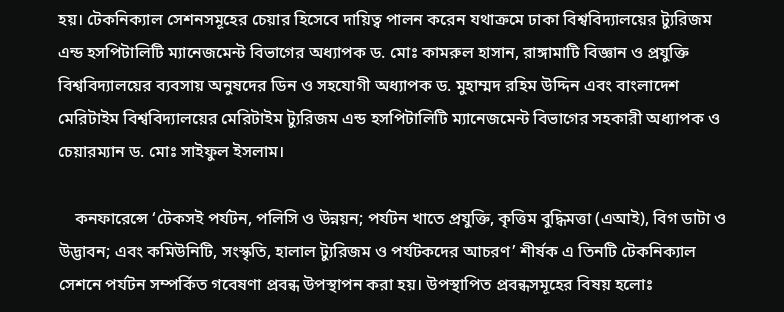হয়। টেকনিক্যাল সেশনসমূহের চেয়ার হিসেবে দায়িত্ব পালন করেন যথাক্রমে ঢাকা বিশ্ববিদ্যালয়ের ট্যুরিজম এন্ড হসপিটালিটি ম্যানেজমেন্ট বিভাগের অধ্যাপক ড. মোঃ কামরুল হাসান, রাঙ্গামাটি বিজ্ঞান ও প্রযুক্তি বিশ্ববিদ্যালয়ের ব্যবসায় অনুষদের ডিন ও সহযোগী অধ্যাপক ড. মুহাম্মদ রহিম উদ্দিন এবং বাংলাদেশ মেরিটাইম বিশ্ববিদ্যালয়ের মেরিটাইম ট্যুরিজম এন্ড হসপিটালিটি ম্যানেজমেন্ট বিভাগের সহকারী অধ্যাপক ও চেয়ারম্যান ড. মোঃ সাইফুল ইসলাম।

    কনফারেন্সে ‘টেকসই পর্যটন, পলিসি ও উন্নয়ন; পর্যটন খাতে প্রযুক্তি, কৃত্তিম বুদ্ধিমত্তা (এআই), বিগ ডাটা ও উদ্ভাবন; এবং কমিউনিটি, সংস্কৃতি, হালাল ট্যুরিজম ও পর্যটকদের আচরণ’ শীর্ষক এ তিনটি টেকনিক্যাল সেশনে পর্যটন সম্পর্কিত গবেষণা প্রবন্ধ উপস্থাপন করা হয়। উপস্থাপিত প্রবন্ধসমূহের বিষয় হলোঃ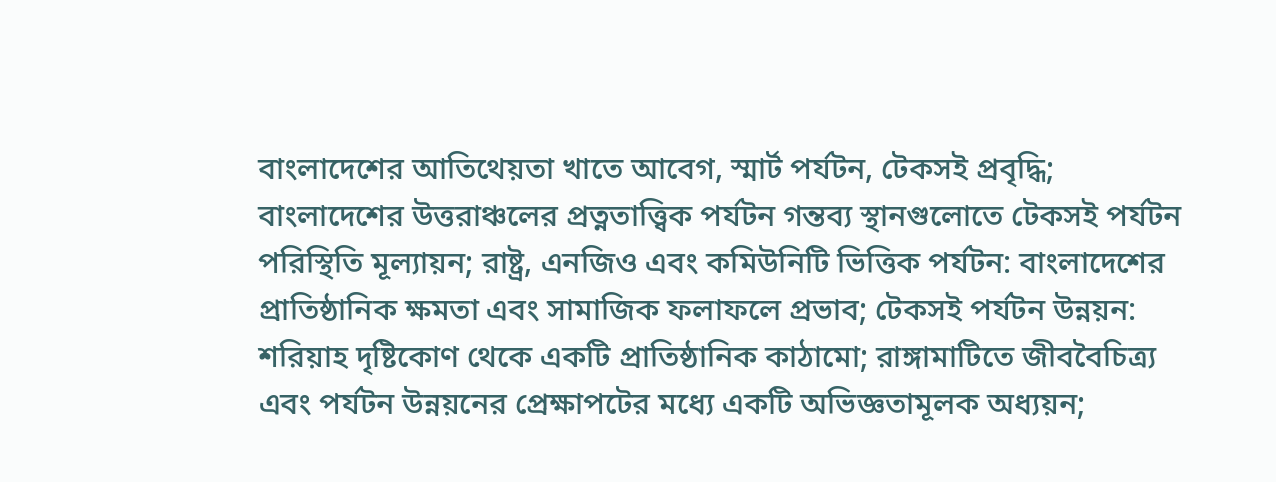বাংলাদেশের আতিথেয়তা খাতে আবেগ, স্মার্ট পর্যটন, টেকসই প্রবৃদ্ধি; বাংলাদেশের উত্তরাঞ্চলের প্রত্নতাত্ত্বিক পর্যটন গন্তব্য স্থানগুলোতে টেকসই পর্যটন পরিস্থিতি মূল্যায়ন; রাষ্ট্র, এনজিও এবং কমিউনিটি ভিত্তিক পর্যটন: বাংলাদেশের প্রাতিষ্ঠানিক ক্ষমতা এবং সামাজিক ফলাফলে প্রভাব; টেকসই পর্যটন উন্নয়ন: শরিয়াহ দৃষ্টিকোণ থেকে একটি প্রাতিষ্ঠানিক কাঠামো; রাঙ্গামাটিতে জীববৈচিত্র্য এবং পর্যটন উন্নয়নের প্রেক্ষাপটের মধ্যে একটি অভিজ্ঞতামূলক অধ্যয়ন;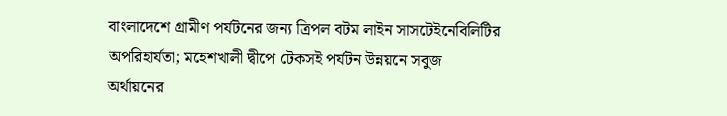বাংলাদেশে গ্রামীণ পর্যটনের জন্য ত্রিপল বটম লাইন সাসটেইনেবিলিটির অপরিহার্যতা; মহেশখালী দ্বীপে টেকসই পর্যটন উন্নয়নে সবুজ অর্থায়নের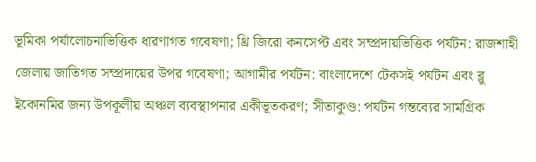ভূমিকা পর্যালোচনাভিত্তিক ধারণাগত গবেষণা; থ্রি জিরো কনসেপ্ট এবং সম্প্রদায়ভিত্তিক পর্যটন: রাজশাহী জেলায় জাতিগত সম্প্রদায়ের উপর গবেষণা; আগামীর পর্যটন: বাংলাদেশে টেকসই পর্যটন এবং ব্লু ইকোনমির জন্য উপকূলীয় অঞ্চল ব্যবস্থাপনার একীভূতকরণ; সীতাকুণ্ড: পর্যটন গন্তব্যের সামগ্রিক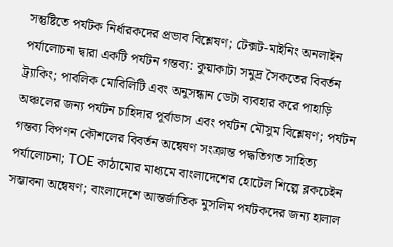সন্তুষ্টিতে পর্যটক নির্ধারকদের প্রভাব বিশ্লেষণ; টেক্সট-মাইনিং অনলাইন পর্যালোচনা দ্বারা একটি পর্যটন গন্তব্য: কুয়াকাটা সমুদ্র সৈকতের বিবর্তন ট্র্যাকিং; পাবলিক মোবিলিটি এবং অনুসন্ধান ডেটা ব্যবহার করে পাহাড়ি অঞ্চলের জন্য পর্যটন চাহিদার পূর্বাভাস এবং পর্যটন মৌসুম বিশ্লেষণ; পর্যটন গন্তব্য বিপণন কৌশলের বিবর্তন অন্বেষণ সংক্রান্ত পদ্ধতিগত সাহিত্য পর্যালোচনা; TOE কাঠামোর মাধ্যমে বাংলাদেশের হোটেল শিল্পে ব্লকচেইন সম্ভাবনা অন্বেষণ; বাংলাদেশে আন্তর্জাতিক মুসলিম পর্যটকদের জন্য হালাল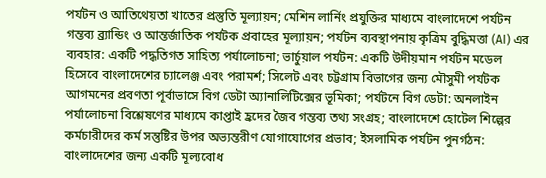পর্যটন ও আতিথেয়তা খাতের প্রস্তুতি মূল্যায়ন; মেশিন লার্নিং প্রযুক্তির মাধ্যমে বাংলাদেশে পর্যটন গন্তব্য ব্র্যান্ডিং ও আন্তর্জাতিক পর্যটক প্রবাহের মূল্যায়ন; পর্যটন ব্যবস্থাপনায় কৃত্রিম বুদ্ধিমত্তা (AI) এর ব্যবহার: একটি পদ্ধতিগত সাহিত্য পর্যালোচনা; ভার্চুয়াল পর্যটন: একটি উদীয়মান পর্যটন মডেল হিসেবে বাংলাদেশের চ্যালেঞ্জ এবং পরামর্শ; সিলেট এবং চট্টগ্রাম বিভাগের জন্য মৌসুমী পর্যটক আগমনের প্রবণতা পূর্বাভাসে বিগ ডেটা অ্যানালিটিক্সের ভূমিকা; পর্যটনে বিগ ডেটা: অনলাইন পর্যালোচনা বিশ্লেষণের মাধ্যমে কাপ্তাই হ্রদের জৈব গন্তব্য তথ্য সংগ্রহ; বাংলাদেশে হোটেল শিল্পের কর্মচারীদের কর্ম সন্তুষ্টির উপর অভ্যন্তরীণ যোগাযোগের প্রভাব; ইসলামিক পর্যটন পুনর্গঠন: বাংলাদেশের জন্য একটি মূল্যবোধ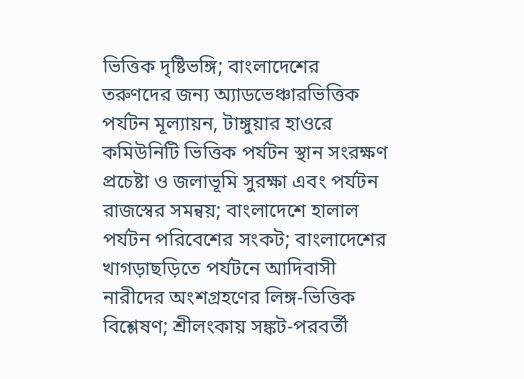ভিত্তিক দৃষ্টিভঙ্গি; বাংলাদেশের তরুণদের জন্য অ্যাডভেঞ্চারভিত্তিক পর্যটন মূল্যায়ন, টাঙ্গুয়ার হাওরে কমিউনিটি ভিত্তিক পর্যটন স্থান সংরক্ষণ প্রচেষ্টা ও জলাভূমি সুরক্ষা এবং পর্যটন রাজস্বের সমন্বয়; বাংলাদেশে হালাল পর্যটন পরিবেশের সংকট; বাংলাদেশের খাগড়াছড়িতে পর্যটনে আদিবাসী নারীদের অংশগ্রহণের লিঙ্গ-ভিত্তিক বিশ্লেষণ; শ্রীলংকায় সঙ্কট-পরবর্তী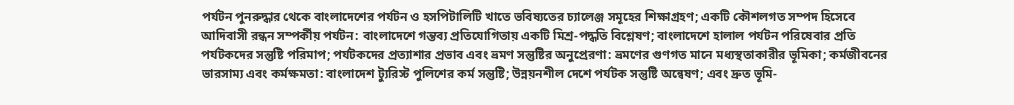পর্যটন পুনরুদ্ধার থেকে বাংলাদেশের পর্যটন ও হসপিটালিটি খাতে ভবিষ্যতের চ্যালেঞ্জ সমূহের শিক্ষাগ্রহণ; একটি কৌশলগত সম্পদ হিসেবে আদিবাসী রন্ধন সম্পর্কীয় পর্যটন: বাংলাদেশে গন্তব্য প্রতিযোগিতায় একটি মিশ্র-পদ্ধতি বিশ্লেষণ; বাংলাদেশে হালাল পর্যটন পরিষেবার প্রতি পর্যটকদের সন্তুষ্টি পরিমাপ; পর্যটকদের প্রত্যাশার প্রভাব এবং ভ্রমণ সন্তুষ্টির অনুপ্রেরণা: ভ্রমণের গুণগত মানে মধ্যস্থতাকারীর ভূমিকা; কর্মজীবনের ভারসাম্য এবং কর্মক্ষমতা: বাংলাদেশ ট্যুরিস্ট পুলিশের কর্ম সন্তুষ্টি; উন্নয়নশীল দেশে পর্যটক সন্তুষ্টি অন্বেষণ; এবং দ্রুত ভূমি-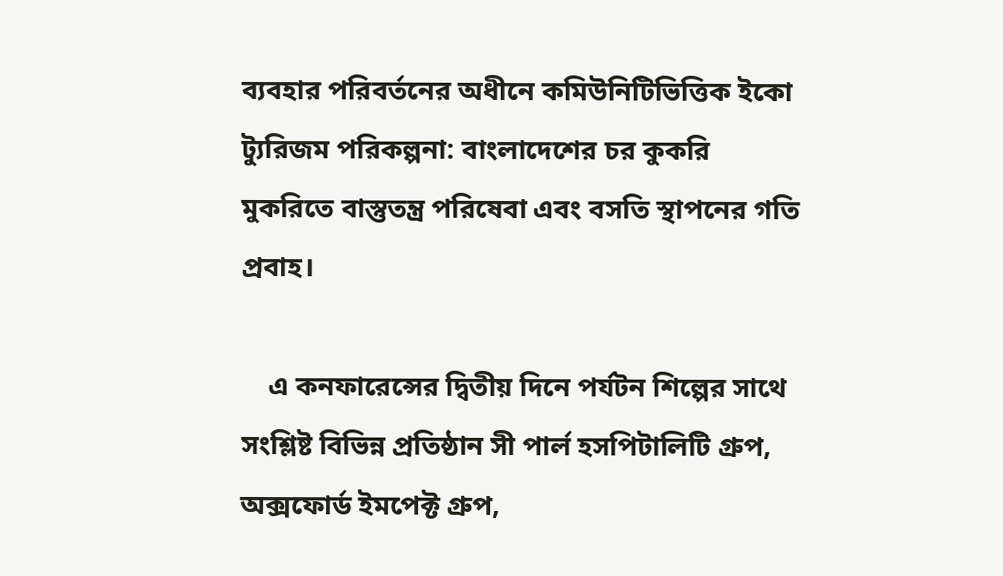ব্যবহার পরিবর্তনের অধীনে কমিউনিটিভিত্তিক ইকো ট্যুরিজম পরিকল্পনা: বাংলাদেশের চর কুকরি মুকরিতে বাস্তুতন্ত্র পরিষেবা এবং বসতি স্থাপনের গতি প্রবাহ।

    এ কনফারেন্সের দ্বিতীয় দিনে পর্যটন শিল্পের সাথে সংশ্লিষ্ট বিভিন্ন প্রতিষ্ঠান সী পার্ল হসপিটালিটি গ্রুপ, অক্সফোর্ড ইমপেক্ট গ্রুপ,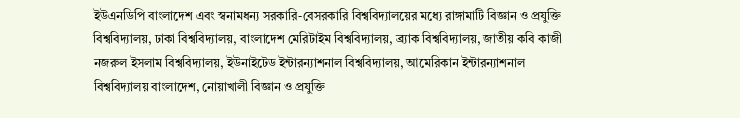ইউএনডিপি বাংলাদেশ এবং স্বনামধন্য সরকারি-বেসরকারি বিশ্ববিদ্যালয়ের মধ্যে রাঙ্গামাটি বিজ্ঞান ও প্রযুক্তি বিশ্ববিদ্যালয়, ঢাকা বিশ্ববিদ্যালয়, বাংলাদেশ মেরিটাইম বিশ্ববিদ্যালয়, ব্র্যাক বিশ্ববিদ্যালয়, জাতীয় কবি কাজী নজরুল ইসলাম বিশ্ববিদ্যালয়, ইউনাইটেড ইন্টারন্যাশনাল বিশ্ববিদ্যালয়, আমেরিকান ইন্টারন্যাশনাল বিশ্ববিদ্যালয় বাংলাদেশ, নোয়াখালী বিজ্ঞান ও প্রযুক্তি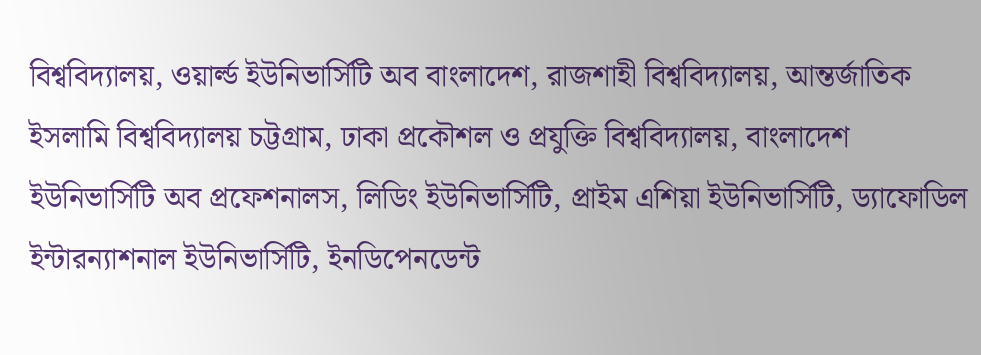বিশ্ববিদ্যালয়, ওয়ার্ল্ড ইউনিভার্সিটি অব বাংলাদেশ, রাজশাহী বিশ্ববিদ্যালয়, আন্তর্জাতিক ইসলামি বিশ্ববিদ্যালয় চট্টগ্রাম, ঢাকা প্রকৌশল ও প্রযুক্তি বিশ্ববিদ্যালয়, বাংলাদেশ ইউনিভার্সিটি অব প্রফেশনালস, লিডিং ইউনিভার্সিটি, প্রাইম এশিয়া ইউনিভার্সিটি, ড্যাফোডিল ইন্টারন্যাশনাল ইউনিভার্সিটি, ইনডিপেনডেন্ট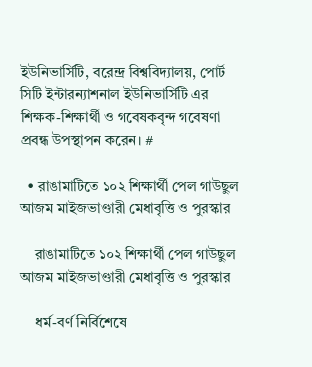ইউনিভার্সিটি, বরেন্দ্র বিশ্ববিদ্যালয়, পোর্ট সিটি ইন্টারন্যাশনাল ইউনিভার্সিটি এর শিক্ষক-শিক্ষার্থী ও গবেষকবৃন্দ গবেষণা প্রবন্ধ উপস্থাপন করেন। #

  • রাঙামাটিতে ১০২ শিক্ষার্থী পেল গাউছুল আজম মাইজভাণ্ডারী মেধাবৃত্তি ও পুরস্কার

    রাঙামাটিতে ১০২ শিক্ষার্থী পেল গাউছুল আজম মাইজভাণ্ডারী মেধাবৃত্তি ও পুরস্কার

    ধর্ম-বর্ণ নির্বিশেষে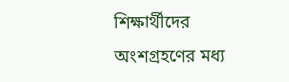শিক্ষার্থীদের অংশগ্রহণের মধ্য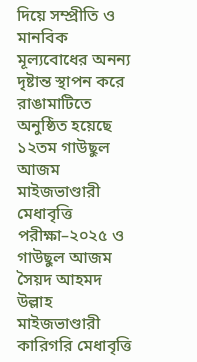দিয়ে সম্প্রীতি ও মানবিক মূল্যবোধের অনন্য দৃষ্টান্ত স্থাপন করে রাঙামাটিতে অনুষ্ঠিত হয়েছে ১২তম গাউছুল আজম মাইজভাণ্ডারী মেধাবৃত্তি পরীক্ষা–২০২৫ ও গাউছুল আজম সৈয়দ আহমদ উল্লাহ মাইজভাণ্ডারী কারিগরি মেধাবৃত্তি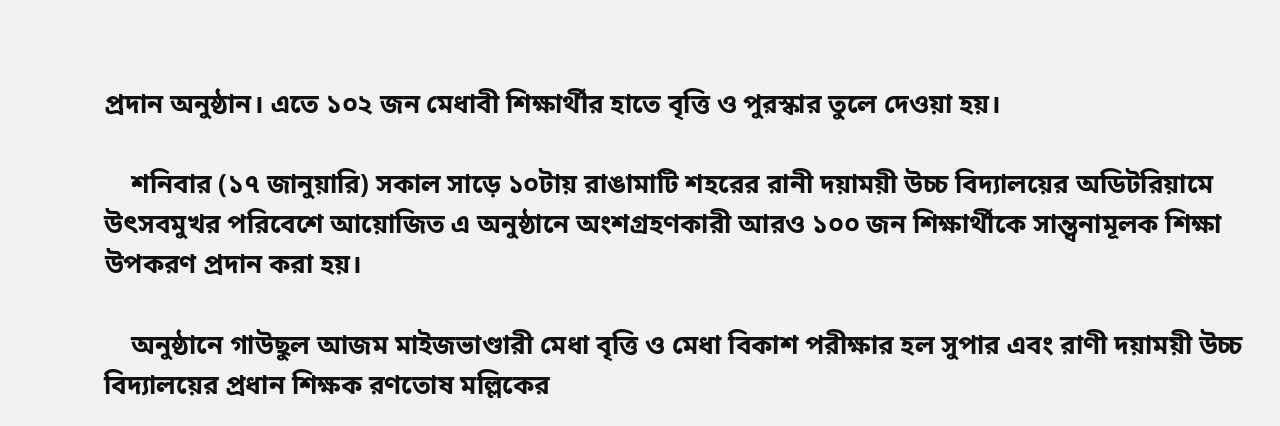প্রদান অনুষ্ঠান। এতে ১০২ জন মেধাবী শিক্ষার্থীর হাতে বৃত্তি ও পুরস্কার তুলে দেওয়া হয়।

    শনিবার (১৭ জানুয়ারি) সকাল সাড়ে ১০টায় রাঙামাটি শহরের রানী দয়াময়ী উচ্চ বিদ্যালয়ের অডিটরিয়ামে উৎসবমুখর পরিবেশে আয়োজিত এ অনুষ্ঠানে অংশগ্রহণকারী আরও ১০০ জন শিক্ষার্থীকে সান্ত্বনামূলক শিক্ষা উপকরণ প্রদান করা হয়।

    অনুষ্ঠানে গাউছুল আজম মাইজভাণ্ডারী মেধা বৃত্তি ও মেধা বিকাশ পরীক্ষার হল সুপার এবং রাণী দয়াময়ী উচ্চ বিদ্যালয়ের প্রধান শিক্ষক রণতোষ মল্লিকের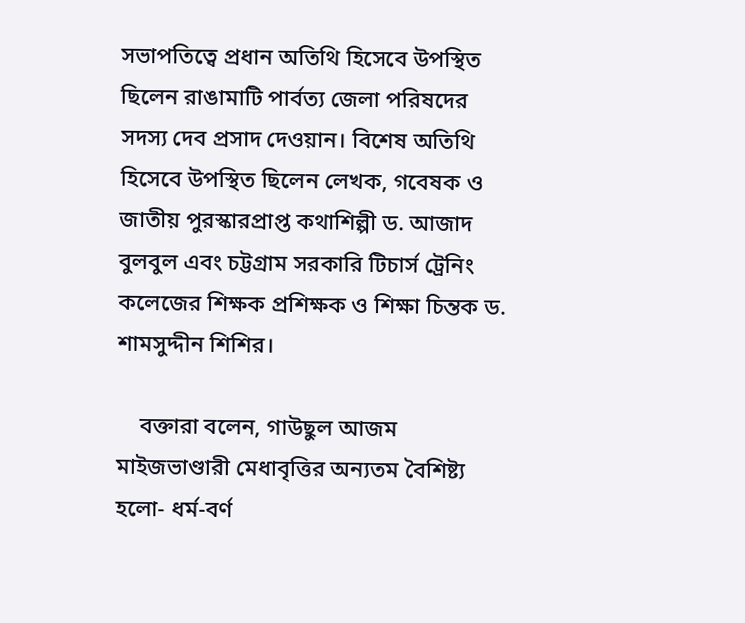সভাপতিত্বে প্রধান অতিথি হিসেবে উপস্থিত ছিলেন রাঙামাটি পার্বত্য জেলা পরিষদের সদস্য দেব প্রসাদ দেওয়ান। বিশেষ অতিথি হিসেবে উপস্থিত ছিলেন লেখক, গবেষক ও জাতীয় পুরস্কারপ্রাপ্ত কথাশিল্পী ড. আজাদ বুলবুল এবং চট্টগ্রাম সরকারি টিচার্স ট্রেনিং কলেজের শিক্ষক প্রশিক্ষক ও শিক্ষা চিন্তক ড. শামসুদ্দীন শিশির।

    বক্তারা বলেন, গাউছুল আজম মাইজভাণ্ডারী মেধাবৃত্তির অন্যতম বৈশিষ্ট্য হলো- ধর্ম-বর্ণ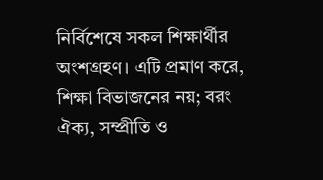নির্বিশেষে সকল শিক্ষার্থীর অংশগ্রহণ। এটি প্রমাণ করে, শিক্ষা বিভাজনের নয়; বরং ঐক্য, সম্প্রীতি ও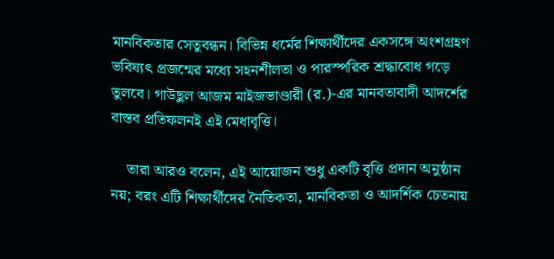মানবিকতার সেতুবন্ধন। বিভিন্ন ধর্মের শিক্ষার্থীদের একসঙ্গে অংশগ্রহণ ভবিষ্যৎ প্রজন্মের মধ্যে সহনশীলতা ও পারস্পরিক শ্রদ্ধাবোধ গড়ে তুলবে। গাউছুল আজম মাইজভাণ্ডারী (র.)-এর মানবতাবাদী আদর্শের বাস্তব প্রতিফলনই এই মেধাবৃত্তি।

    তারা আরও বলেন, এই আয়োজন শুধু একটি বৃত্তি প্রদান অনুষ্ঠান নয়; বরং এটি শিক্ষার্থীদের নৈতিকতা, মানবিকতা ও আদর্শিক চেতনায়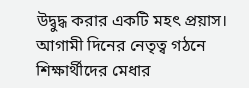উদ্বুদ্ধ করার একটি মহৎ প্রয়াস। আগামী দিনের নেতৃত্ব গঠনে শিক্ষার্থীদের মেধার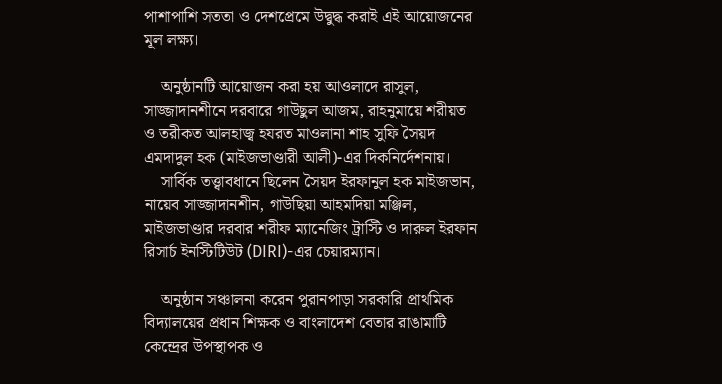পাশাপাশি সততা ও দেশপ্রেমে উদ্বুদ্ধ করাই এই আয়োজনের মূল লক্ষ্য।

    অনুষ্ঠানটি আয়োজন করা হয় আওলাদে রাসুল, সাজ্জাদানশীনে দরবারে গাউছুল আজম, রাহনুমায়ে শরীয়ত ও তরীকত আলহাজ্ব হযরত মাওলানা শাহ সুফি সৈয়দ এমদাদুল হক (মাইজভাণ্ডারী আলী)-এর দিকনির্দেশনায়।
    সার্বিক তত্ত্বাবধানে ছিলেন সৈয়দ ইরফানুল হক মাইজভান, নায়েব সাজ্জাদানশীন, গাউছিয়া আহমদিয়া মঞ্জিল, মাইজভাণ্ডার দরবার শরীফ ম্যানেজিং ট্রাস্টি ও দারুল ইরফান রিসার্চ ইনস্টিটিউট (DIRI)-এর চেয়ারম্যান।

    অনুষ্ঠান সঞ্চালনা করেন পুরানপাড়া সরকারি প্রাথমিক বিদ্যালয়ের প্রধান শিক্ষক ও বাংলাদেশ বেতার রাঙামাটি কেন্দ্রের উপস্থাপক ও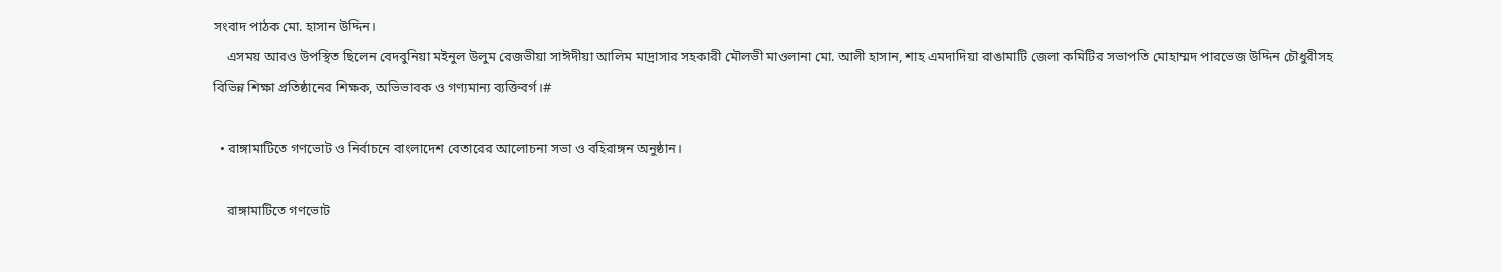সংবাদ পাঠক মো. হাসান উদ্দিন।
    এসময় আরও উপস্থিত ছিলেন বেদবুনিয়া মইনুল উলুম রেজভীয়া সাঈদীয়া আলিম মাদ্রাসার সহকারী মৌলভী মাওলানা মো. আলী হাসান, শাহ এমদাদিয়া রাঙামাটি জেলা কমিটির সভাপতি মোহাম্মদ পারভেজ উদ্দিন চৌধুরীসহ বিভিন্ন শিক্ষা প্রতিষ্ঠানের শিক্ষক, অভিভাবক ও গণ্যমান্য ব্যক্তিবর্গ।#

  • রাঙ্গামাটিতে গণভোট ও নির্বাচনে বাংলাদেশ বেতারের আলোচনা সভা ও বহিরাঙ্গন অনুষ্ঠান।

    রাঙ্গামাটিতে গণভোট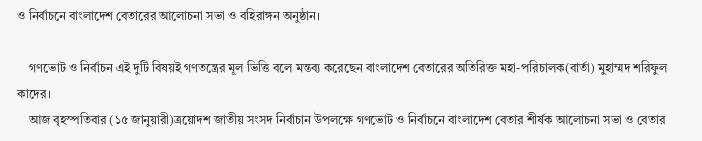ও নির্বাচনে বাংলাদেশ বেতারের আলোচনা সভা ও বহিরাঙ্গন অনুষ্ঠান।

    গণভোট ও নির্বাচন এই দুটি বিষয়ই গণতন্ত্রের মূল ভিত্তি বলে মন্তব্য করেছেন বাংলাদেশ বেতারের অতিরিক্ত মহা-পরিচালক(বার্তা) মুহাম্মদ শরিফুল কাদের।
    আজ বৃহস্পতিবার (১৫ জানুয়ারী)ত্রয়োদশ জাতীয় সংসদ নির্বাচান উপলক্ষে গণভোট ও নির্বাচনে বাংলাদেশ বেতার শীর্ষক আলোচনা সভা ও বেতার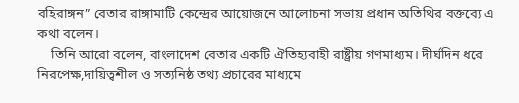বহিরাঙ্গন” বেতার রাঙ্গামাটি কেন্দ্রের আয়োজনে আলোচনা সভায় প্রধান অতিথির বক্তব্যে এ কথা বলেন।
    তিনি আরো বলেন, বাংলাদেশ বেতার একটি ঐতিহ্যবাহী রাষ্ট্রীয় গণমাধ্যম। দীর্ঘদিন ধরে নিরপেক্ষ,দায়িত্বশীল ও সত্যনিষ্ঠ তথ্য প্রচারের মাধ্যমে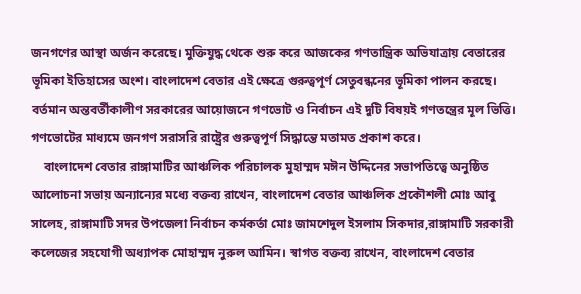জনগণের আস্থা অর্জন করেছে। মুক্তিযুদ্ধ থেকে শুরু করে আজকের গণতান্ত্রিক অভিযাত্রায় বেতারের ভূমিকা ইতিহাসের অংশ। বাংলাদেশ বেতার এই ক্ষেত্রে গুরুত্বপূর্ণ সেতুবন্ধনের ভূমিকা পালন করছে। বর্তমান অন্তবর্তীকালীণ সরকারের আয়োজনে গণভোট ও নির্বাচন এই দুটি বিষয়ই গণতন্ত্রের মূল ভিত্তি। গণভোটের মাধ্যমে জনগণ সরাসরি রাষ্ট্রের গুরুত্বপূর্ণ সিদ্ধান্তে মতামত প্রকাশ করে।
    বাংলাদেশ বেতার রাঙ্গামাটির আঞ্চলিক পরিচালক মুহাম্মদ মঈন উদ্দিনের সভাপতিত্বে অনুষ্ঠিত আলোচনা সভায় অন্যান্যের মধ্যে বক্তব্য রাখেন, বাংলাদেশ বেতার আঞ্চলিক প্রকৌশলী মোঃ আবু সালেহ, রাঙ্গামাটি সদর উপজেলা নির্বাচন কর্মকর্তা মোঃ জামশেদুল ইসলাম সিকদার,রাঙ্গামাটি সরকারী কলেজের সহযোগী অধ্যাপক মোহাম্মদ নুরুল আমিন। স্বাগত বক্তব্য রাখেন, বাংলাদেশ বেতার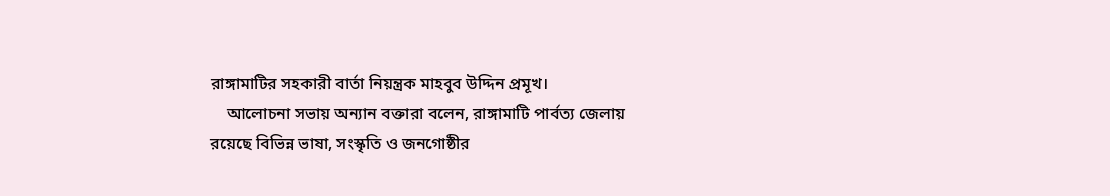রাঙ্গামাটির সহকারী বার্তা নিয়ন্ত্রক মাহবুব উদ্দিন প্রমূখ।
    আলোচনা সভায় অন্যান বক্তারা বলেন, রাঙ্গামাটি পার্বত্য জেলায় রয়েছে বিভিন্ন ভাষা, সংস্কৃতি ও জনগোষ্ঠীর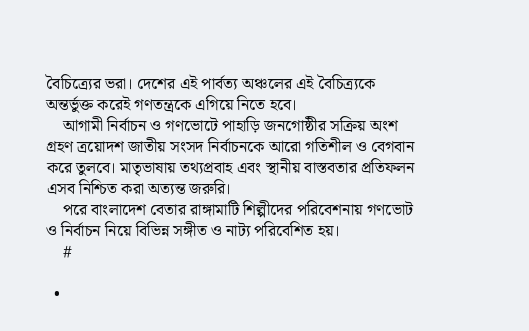বৈচিত্র্যের ভরা। দেশের এই পার্বত্য অঞ্চলের এই বৈচিত্র্যকে অন্তর্ভুক্ত করেই গণতন্ত্রকে এগিয়ে নিতে হবে।
    আগামী নির্বাচন ও গণভোটে পাহাড়ি জনগোষ্ঠীর সক্রিয় অংশ গ্রহণ ত্রয়োদশ জাতীয় সংসদ নির্বাচনকে আরো গতিশীল ও বেগবান করে তুলবে। মাতৃভাষায় তথ্যপ্রবাহ এবং স্থানীয় বাস্তবতার প্রতিফলন এসব নিশ্চিত করা অত্যন্ত জরুরি।
    পরে বাংলাদেশ বেতার রাঙ্গামাটি শিল্পীদের পরিবেশনায় গণভোট ও নির্বাচন নিয়ে বিভিন্ন সঙ্গীত ও নাট্য পরিবেশিত হয়।
    #

  •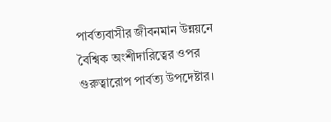পার্বত্যবাসীর জীবনমান উন্নয়নে বৈশ্বিক অংশীদারিত্বের ওপর গুরুত্বারোপ পার্বত্য উপদেষ্টার।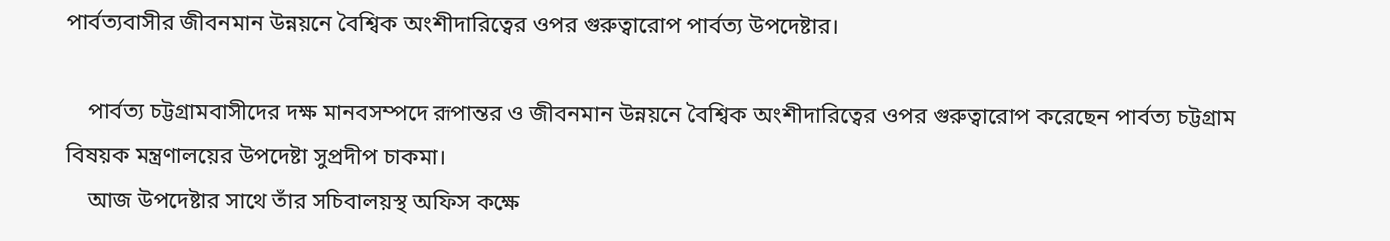পার্বত্যবাসীর জীবনমান উন্নয়নে বৈশ্বিক অংশীদারিত্বের ওপর গুরুত্বারোপ পার্বত্য উপদেষ্টার।

    পার্বত্য চট্টগ্রামবাসীদের দক্ষ মানবসম্পদে রূপান্তর ও জীবনমান উন্নয়নে বৈশ্বিক অংশীদারিত্বের ওপর গুরুত্বারোপ করেছেন পার্বত্য চট্টগ্রাম বিষয়ক মন্ত্রণালয়ের উপদেষ্টা সুপ্রদীপ চাকমা।
    আজ উপদেষ্টার সাথে তাঁর সচিবালয়স্থ অফিস কক্ষে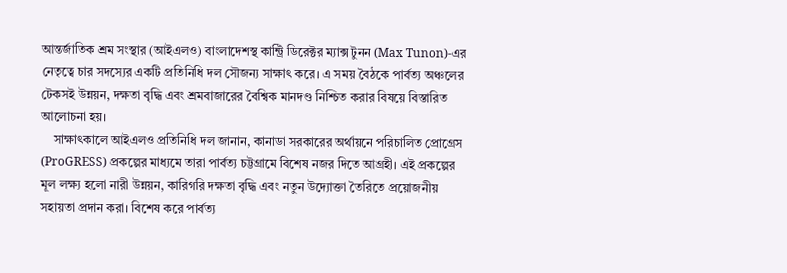আন্তর্জাতিক শ্রম সংস্থার (আইএলও) বাংলাদেশস্থ কান্ট্রি ডিরেক্টর ম্যাক্স টুনন (Max Tunon)-এর নেতৃত্বে চার সদস্যের একটি প্রতিনিধি দল সৌজন্য সাক্ষাৎ করে। এ সময় বৈঠকে পার্বত্য অঞ্চলের টেকসই উন্নয়ন, দক্ষতা বৃদ্ধি এবং শ্রমবাজারের বৈশ্বিক মানদণ্ড নিশ্চিত করার বিষয়ে বিস্তারিত আলোচনা হয়।
    সাক্ষাৎকালে আইএলও প্রতিনিধি দল জানান, কানাডা সরকারের অর্থায়নে পরিচালিত প্রোগ্রেস (ProGRESS) প্রকল্পের মাধ্যমে তারা পার্বত্য চট্টগ্রামে বিশেষ নজর দিতে আগ্রহী। এই প্রকল্পের মূল লক্ষ্য হলো নারী উন্নয়ন, কারিগরি দক্ষতা বৃদ্ধি এবং নতুন উদ্যোক্তা তৈরিতে প্রয়োজনীয় সহায়তা প্রদান করা। বিশেষ করে পার্বত্য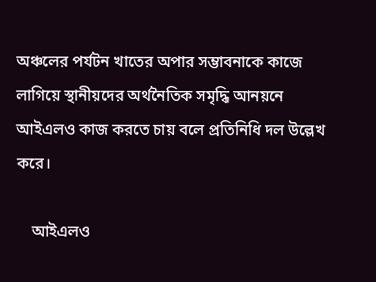অঞ্চলের পর্যটন খাতের অপার সম্ভাবনাকে কাজে লাগিয়ে স্থানীয়দের অর্থনৈতিক সমৃদ্ধি আনয়নে আইএলও কাজ করতে চায় বলে প্রতিনিধি দল উল্লেখ করে।

    আইএলও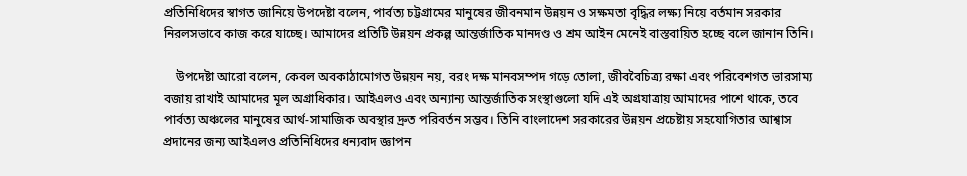প্রতিনিধিদের স্বাগত জানিয়ে উপদেষ্টা বলেন, পার্বত্য চট্টগ্রামের মানুষের জীবনমান উন্নয়ন ও সক্ষমতা বৃদ্ধির লক্ষ্য নিয়ে বর্তমান সরকার নিরলসভাবে কাজ করে যাচ্ছে। আমাদের প্রতিটি উন্নয়ন প্রকল্প আন্তর্জাতিক মানদণ্ড ও শ্রম আইন মেনেই বাস্তবায়িত হচ্ছে বলে জানান তিনি।

    উপদেষ্টা আরো বলেন, কেবল অবকাঠামোগত উন্নয়ন নয়, বরং দক্ষ মানবসম্পদ গড়ে তোলা, জীববৈচিত্র্য রক্ষা এবং পরিবেশগত ভারসাম্য বজায় রাখাই আমাদের মূল অগ্রাধিকার। আইএলও এবং অন্যান্য আন্তর্জাতিক সংস্থাগুলো যদি এই অগ্রযাত্রায় আমাদের পাশে থাকে, তবে পার্বত্য অঞ্চলের মানুষের আর্থ-সামাজিক অবস্থার দ্রুত পরিবর্তন সম্ভব। তিনি বাংলাদেশ সরকারের উন্নয়ন প্রচেষ্টায় সহযোগিতার আশ্বাস প্রদানের জন্য আইএলও প্রতিনিধিদের ধন্যবাদ জ্ঞাপন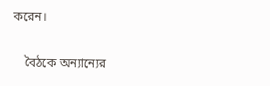করেন।

    বৈঠকে অন্যান্যের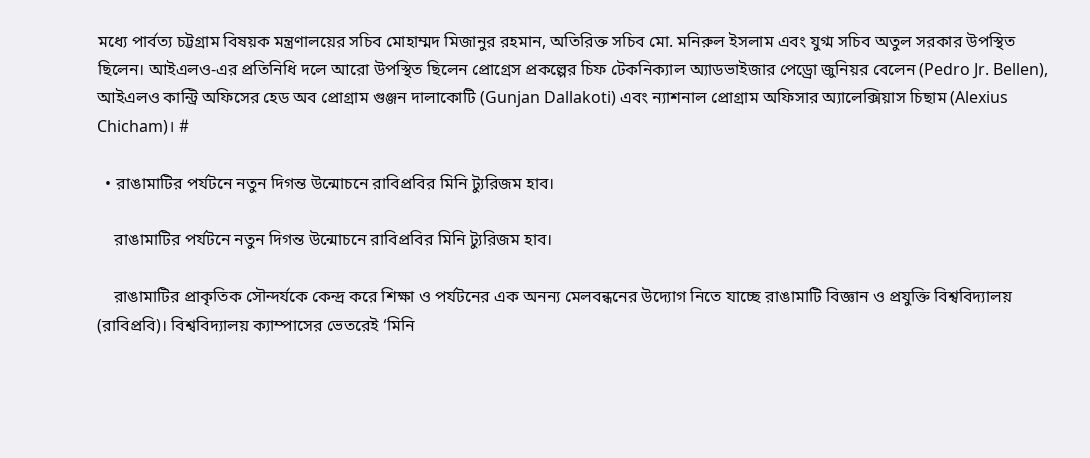মধ্যে পার্বত্য চট্টগ্রাম বিষয়ক মন্ত্রণালয়ের সচিব মোহাম্মদ মিজানুর রহমান, অতিরিক্ত সচিব মো. মনিরুল ইসলাম এবং যুগ্ম সচিব অতুল সরকার উপস্থিত ছিলেন। আইএলও-এর প্রতিনিধি দলে আরো উপস্থিত ছিলেন প্রোগ্রেস প্রকল্পের চিফ টেকনিক্যাল অ্যাডভাইজার পেড্রো জুনিয়র বেলেন (Pedro Jr. Bellen), আইএলও কান্ট্রি অফিসের হেড অব প্রোগ্রাম গুঞ্জন দালাকোটি (Gunjan Dallakoti) এবং ন্যাশনাল প্রোগ্রাম অফিসার অ্যালেক্সিয়াস চিছাম (Alexius Chicham)। #

  • রাঙামাটির পর্যটনে নতুন দিগন্ত উন্মোচনে রাবিপ্রবির মিনি ট্যুরিজম হাব।

    রাঙামাটির পর্যটনে নতুন দিগন্ত উন্মোচনে রাবিপ্রবির মিনি ট্যুরিজম হাব।

    রাঙামাটির প্রাকৃতিক সৌন্দর্যকে কেন্দ্র করে শিক্ষা ও পর্যটনের এক অনন্য মেলবন্ধনের উদ্যোগ নিতে যাচ্ছে রাঙামাটি বিজ্ঞান ও প্রযুক্তি বিশ্ববিদ্যালয় (রাবিপ্রবি)। বিশ্ববিদ্যালয় ক্যাম্পাসের ভেতরেই ‘মিনি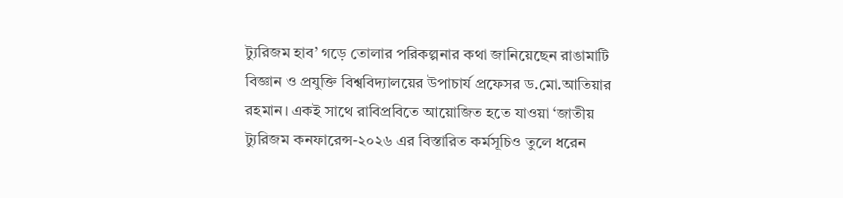ট্যুরিজম হাব’ গড়ে তোলার পরিকল্পনার কথা জানিয়েছেন রাঙামাটি বিজ্ঞান ও প্রযুক্তি বিশ্ববিদ্যালয়ের উপাচার্য প্রফেসর ড.মো.আতিয়ার রহমান। একই সাথে রাবিপ্রবিতে আয়োজিত হতে যাওয়া ‘জাতীয় ট্যুরিজম কনফারেন্স-২০২৬ এর বিস্তারিত কর্মসূচিও তুলে ধরেন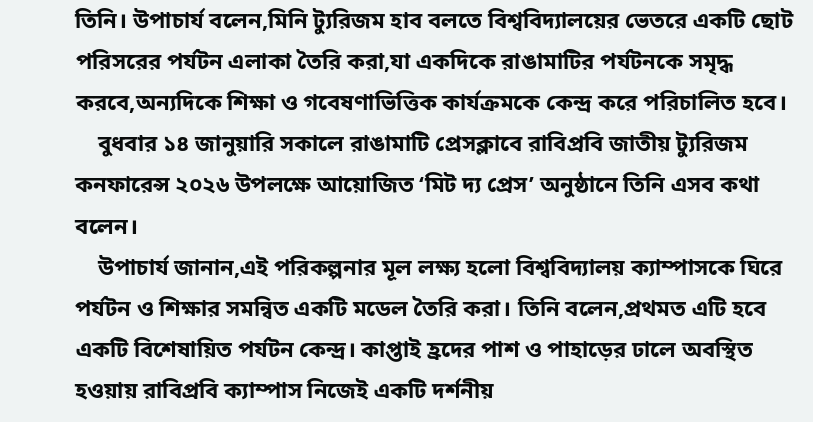তিনি। উপাচার্য বলেন,মিনি ট্যুরিজম হাব বলতে বিশ্ববিদ্যালয়ের ভেতরে একটি ছোট পরিসরের পর্যটন এলাকা তৈরি করা,যা একদিকে রাঙামাটির পর্যটনকে সমৃদ্ধ করবে,অন্যদিকে শিক্ষা ও গবেষণাভিত্তিক কার্যক্রমকে কেন্দ্র করে পরিচালিত হবে।
    বুধবার ১৪ জানুয়ারি সকালে রাঙামাটি প্রেসক্লাবে রাবিপ্রবি জাতীয় ট্যুরিজম কনফারেন্স ২০২৬ উপলক্ষে আয়োজিত ‘মিট দ্য প্রেস’ অনুষ্ঠানে তিনি এসব কথা বলেন।
    উপাচার্য জানান,এই পরিকল্পনার মূল লক্ষ্য হলো বিশ্ববিদ্যালয় ক্যাম্পাসকে ঘিরে পর্যটন ও শিক্ষার সমন্বিত একটি মডেল তৈরি করা। তিনি বলেন,প্রথমত এটি হবে একটি বিশেষায়িত পর্যটন কেন্দ্র। কাপ্তাই হ্রদের পাশ ও পাহাড়ের ঢালে অবস্থিত হওয়ায় রাবিপ্রবি ক্যাম্পাস নিজেই একটি দর্শনীয়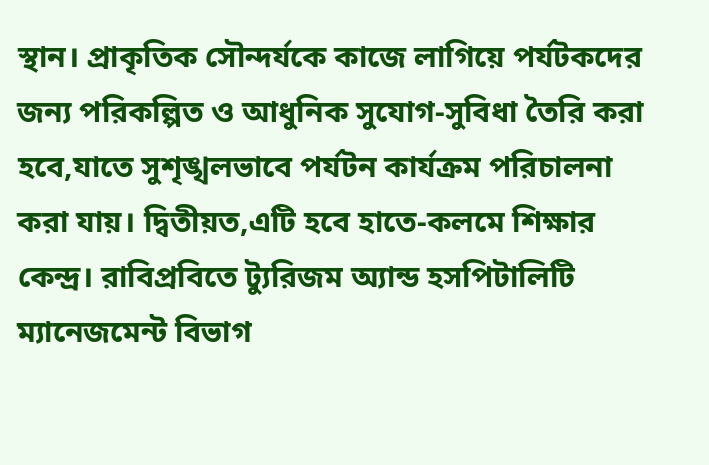স্থান। প্রাকৃতিক সৌন্দর্যকে কাজে লাগিয়ে পর্যটকদের জন্য পরিকল্পিত ও আধুনিক সুযোগ-সুবিধা তৈরি করা হবে,যাতে সুশৃঙ্খলভাবে পর্যটন কার্যক্রম পরিচালনা করা যায়। দ্বিতীয়ত,এটি হবে হাতে-কলমে শিক্ষার কেন্দ্র। রাবিপ্রবিতে ট্যুরিজম অ্যান্ড হসপিটালিটি ম্যানেজমেন্ট বিভাগ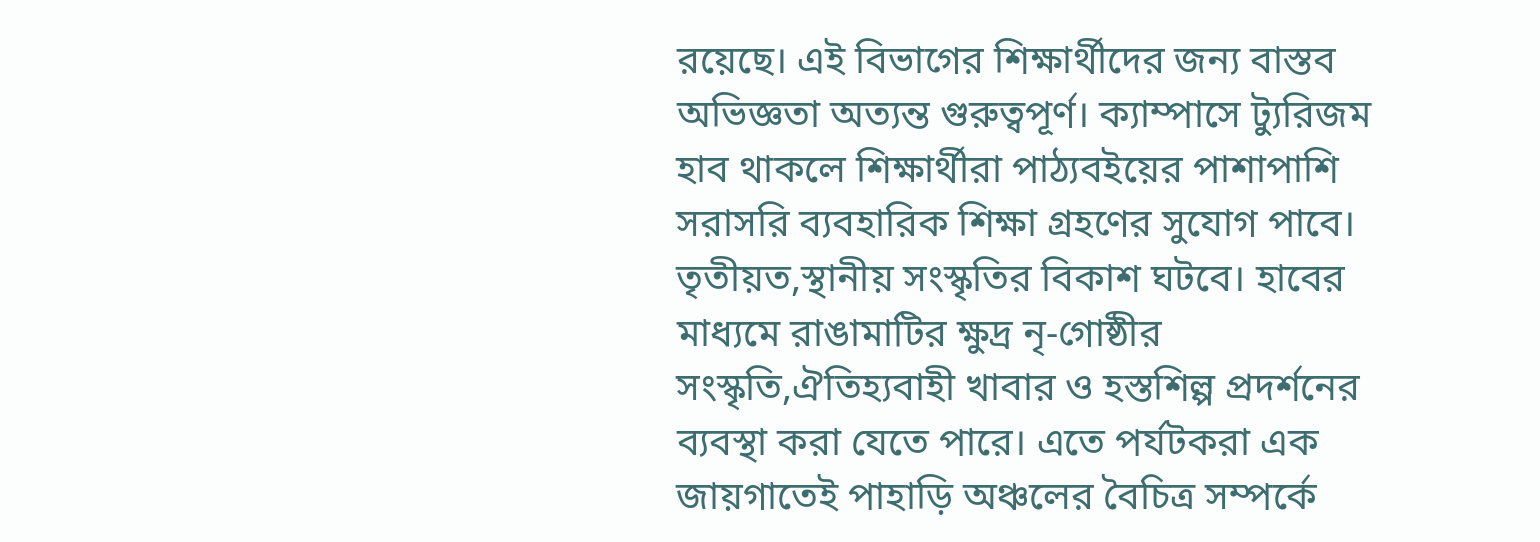রয়েছে। এই বিভাগের শিক্ষার্থীদের জন্য বাস্তব অভিজ্ঞতা অত্যন্ত গুরুত্বপূর্ণ। ক্যাম্পাসে ট্যুরিজম হাব থাকলে শিক্ষার্থীরা পাঠ্যবইয়ের পাশাপাশি সরাসরি ব্যবহারিক শিক্ষা গ্রহণের সুযোগ পাবে। তৃতীয়ত,স্থানীয় সংস্কৃতির বিকাশ ঘটবে। হাবের মাধ্যমে রাঙামাটির ক্ষুদ্র নৃ-গোষ্ঠীর সংস্কৃতি,ঐতিহ্যবাহী খাবার ও হস্তশিল্প প্রদর্শনের ব্যবস্থা করা যেতে পারে। এতে পর্যটকরা এক জায়গাতেই পাহাড়ি অঞ্চলের বৈচিত্র সম্পর্কে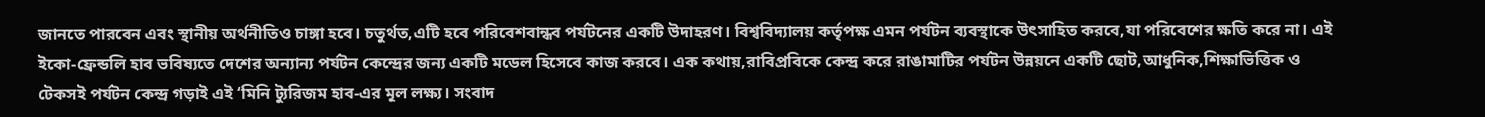জানতে পারবেন এবং স্থানীয় অর্থনীতিও চাঙ্গা হবে। চতুর্থত,এটি হবে পরিবেশবান্ধব পর্যটনের একটি উদাহরণ। বিশ্ববিদ্যালয় কর্তৃপক্ষ এমন পর্যটন ব্যবস্থাকে উৎসাহিত করবে,যা পরিবেশের ক্ষতি করে না। এই ইকো-ফ্রেন্ডলি হাব ভবিষ্যতে দেশের অন্যান্য পর্যটন কেন্দ্রের জন্য একটি মডেল হিসেবে কাজ করবে। এক কথায়,রাবিপ্রবিকে কেন্দ্র করে রাঙামাটির পর্যটন উন্নয়নে একটি ছোট,আধুনিক,শিক্ষাভিত্তিক ও টেকসই পর্যটন কেন্দ্র গড়াই এই ‘মিনি ট্যুরিজম হাব-এর মূল লক্ষ্য। সংবাদ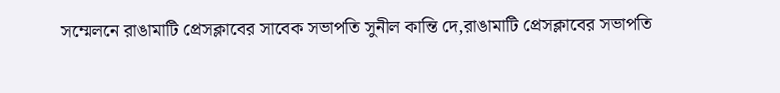সম্মেলনে রাঙামাটি প্রেসক্লাবের সাবেক সভাপতি সুনীল কান্তি দে,রাঙামাটি প্রেসক্লাবের সভাপতি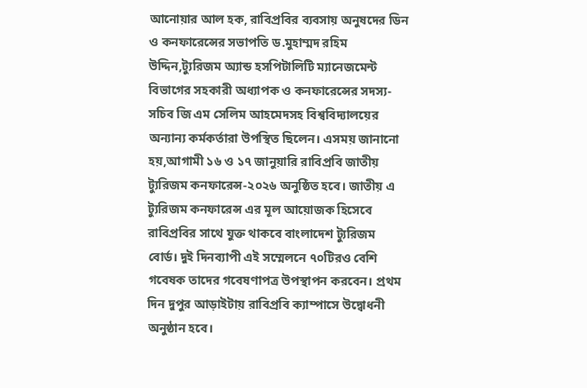আনোয়ার আল হক, রাবিপ্রবির ব্যবসায় অনুষদের ডিন ও কনফারেন্সের সভাপতি ড.মুহাম্মদ রহিম উদ্দিন,ট্যুরিজম অ্যান্ড হসপিটালিটি ম্যানেজমেন্ট বিভাগের সহকারী অধ্যাপক ও কনফারেন্সের সদস্য-সচিব জি এম সেলিম আহমেদসহ বিশ্ববিদ্যালয়ের অন্যান্য কর্মকর্তারা উপস্থিত ছিলেন। এসময় জানানো হয়,আগামী ১৬ ও ১৭ জানুয়ারি রাবিপ্রবি জাতীয় ট্যুরিজম কনফারেন্স-২০২৬ অনুষ্ঠিত হবে। জাতীয় এ ট্যুরিজম কনফারেন্স এর মূল আয়োজক হিসেবে রাবিপ্রবির সাথে যুক্ত থাকবে বাংলাদেশ ট্যুরিজম বোর্ড। দুই দিনব্যাপী এই সম্মেলনে ৭০টিরও বেশি গবেষক তাদের গবেষণাপত্র উপস্থাপন করবেন। প্রথম দিন দুপুর আড়াইটায় রাবিপ্রবি ক্যাম্পাসে উদ্বোধনী অনুষ্ঠান হবে।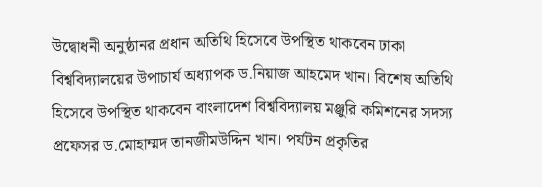উদ্বোধনী অনুষ্ঠানর প্রধান অতিথি হিসেবে উপস্থিত থাকবেন ঢাকা বিশ্ববিদ্যালয়ের উপাচার্য অধ্যাপক ড.নিয়াজ আহমেদ খান। বিশেষ অতিথি হিসেবে উপস্থিত থাকবেন বাংলাদেশ বিশ্ববিদ্যালয় মঞ্জুরি কমিশনের সদস্য প্রফেসর ড.মোহাম্মদ তানজীমউদ্দিন খান। পর্যটন প্রকৃতির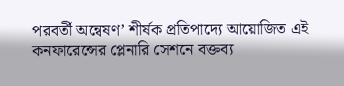পরবর্তী অন্বেষণ’ শীর্ষক প্রতিপাদ্যে আয়োজিত এই কনফারেন্সের প্লেনারি সেশনে বক্তব্য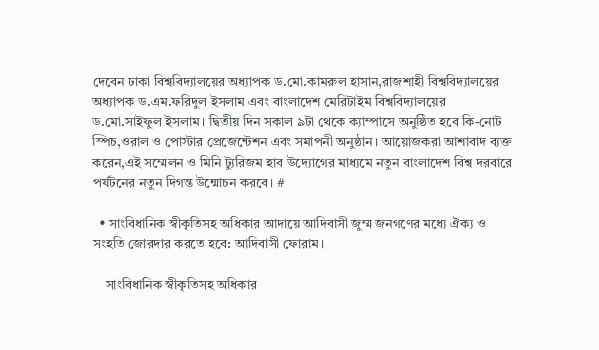দেবেন ঢাকা বিশ্ববিদ্যালয়ের অধ্যাপক ড.মো.কামরুল হাসান,রাজশাহী বিশ্ববিদ্যালয়ের অধ্যাপক ড.এম.ফরিদুল ইসলাম এবং বাংলাদেশ মেরিটাইম বিশ্ববিদ্যালয়ের ড.মো.সাইফুল ইসলাম। দ্বিতীয় দিন সকাল ৯টা থেকে ক্যাম্পাসে অনুষ্ঠিত হবে কি-নোট স্পিচ,ওরাল ও পোস্টার প্রেজেন্টেশন এবং সমাপনী অনুষ্ঠান। আয়োজকরা আশাবাদ ব্যক্ত করেন,এই সম্মেলন ও মিনি ট্যুরিজম হাব উদ্যোগের মাধ্যমে নতুন বাংলাদেশ বিশ্ব দরবারে পর্যটনের নতুন দিগন্ত উন্মোচন করবে। #

  • সাংবিধানিক স্বীকৃতিসহ অধিকার আদায়ে আদিবাসী জুম্ম জনগণের মধ্যে ঐক্য ও সংহতি জোরদার করতে হবে: আদিবাসী ফোরাম।

    সাংবিধানিক স্বীকৃতিসহ অধিকার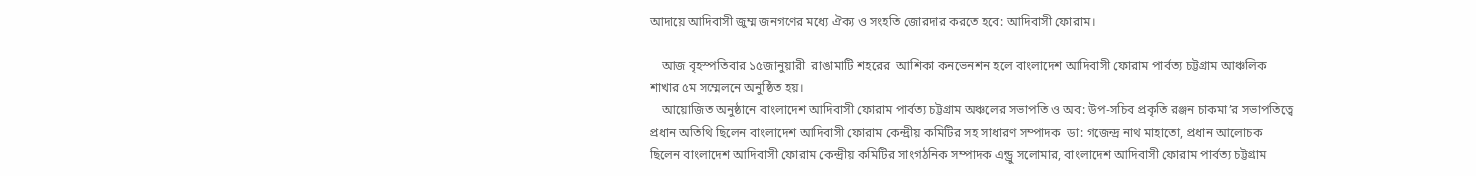আদায়ে আদিবাসী জুম্ম জনগণের মধ্যে ঐক্য ও সংহতি জোরদার করতে হবে: আদিবাসী ফোরাম।

    আজ বৃহস্পতিবার ১৫জানুয়ারী  রাঙামাটি শহরের  আশিকা কনভেনশন হলে বাংলাদেশ আদিবাসী ফোরাম পার্বত্য চট্টগ্রাম আঞ্চলিক শাখার ৫ম সম্মেলনে অনুষ্ঠিত হয়।
    আয়োজিত অনুষ্ঠানে বাংলাদেশ আদিবাসী ফোরাম পার্বত্য চট্টগ্রাম অঞ্চলের সভাপতি ও অব: উপ-সচিব প্রকৃতি রঞ্জন চাকমা’র সভাপতিত্বে প্রধান অতিথি ছিলেন বাংলাদেশ আদিবাসী ফোরাম কেন্দ্রীয় কমিটির সহ সাধারণ সম্পাদক  ডা: গজেন্দ্র নাথ মাহাতো, প্রধান আলোচক ছিলেন বাংলাদেশ আদিবাসী ফোরাম কেন্দ্রীয় কমিটির সাংগঠনিক সম্পাদক এন্ড্রু সলোমার, বাংলাদেশ আদিবাসী ফোরাম পার্বত্য চট্টগ্রাম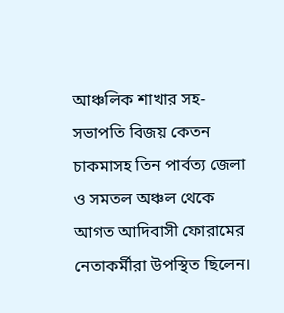আঞ্চলিক শাখার সহ-সভাপতি বিজয় কেতন চাকমাসহ তিন পার্বত্য জেলা ও সমতল অঞ্চল থেকে আগত আদিবাসী ফোরামের নেতাকর্মীরা উপস্থিত ছিলেন।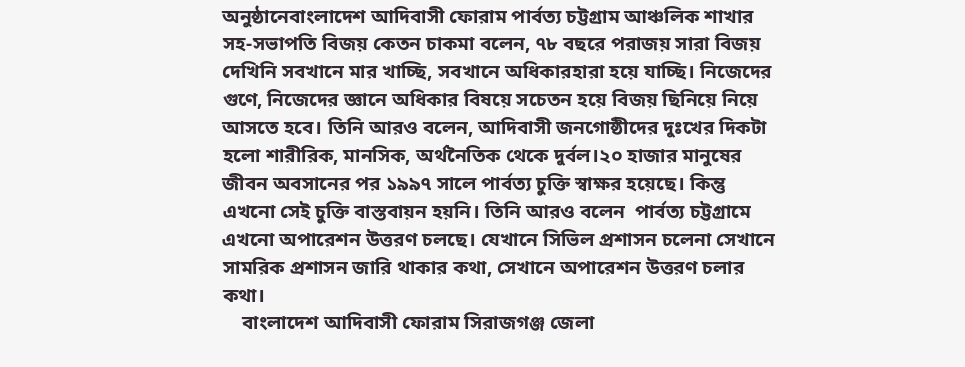অনুষ্ঠানেবাংলাদেশ আদিবাসী ফোরাম পার্বত্য চট্টগ্রাম আঞ্চলিক শাখার সহ-সভাপতি বিজয় কেতন চাকমা বলেন, ৭৮ বছরে পরাজয় সারা বিজয় দেখিনি সবখানে মার খাচ্ছি, সবখানে অধিকারহারা হয়ে যাচ্ছি। নিজেদের গুণে, নিজেদের জ্ঞানে অধিকার বিষয়ে সচেতন হয়ে বিজয় ছিনিয়ে নিয়ে আসতে হবে। তিনি আরও বলেন, আদিবাসী জনগোষ্ঠীদের দুঃখের দিকটা হলো শারীরিক, মানসিক, অর্থনৈতিক থেকে দুর্বল।২০ হাজার মানুষের জীবন অবসানের পর ১৯৯৭ সালে পার্বত্য চুক্তি স্বাক্ষর হয়েছে। কিন্তু এখনো সেই চুক্তি বাস্তবায়ন হয়নি। তিনি আরও বলেন  পার্বত্য চট্টগ্রামে এখনো অপারেশন উত্তরণ চলছে। যেখানে সিভিল প্রশাসন চলেনা সেখানে সামরিক প্রশাসন জারি থাকার কথা, সেখানে অপারেশন উত্তরণ চলার কথা।
    বাংলাদেশ আদিবাসী ফোরাম সিরাজগঞ্জ জেলা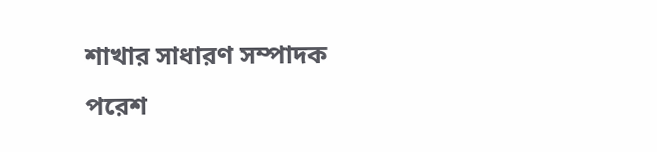শাখার সাধারণ সম্পাদক পরেশ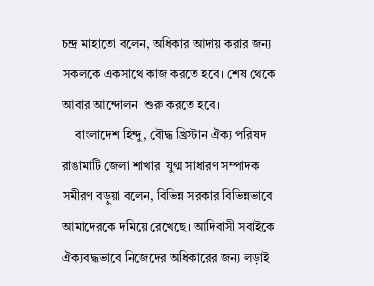চন্দ্র মাহাতো বলেন, অধিকার আদায় করার জন্য সকলকে একসাথে কাজ করতে হবে। শেষ থেকে আবার আন্দোলন  শুরু করতে হবে।
    বাংলাদেশ হিন্দু, বৌদ্ধ খ্রিস্টান ঐক্য পরিষদ রাঙামাটি জেলা শাখার  যুগ্ম সাধারণ সম্পাদক  সমীরণ বড়ুয়া বলেন, বিভিন্ন সরকার বিভিন্নভাবে আমাদেরকে দমিয়ে রেখেছে। আদিবাসী সবাইকে ঐক্যবদ্ধভাবে নিজেদের অধিকারের জন্য লড়াই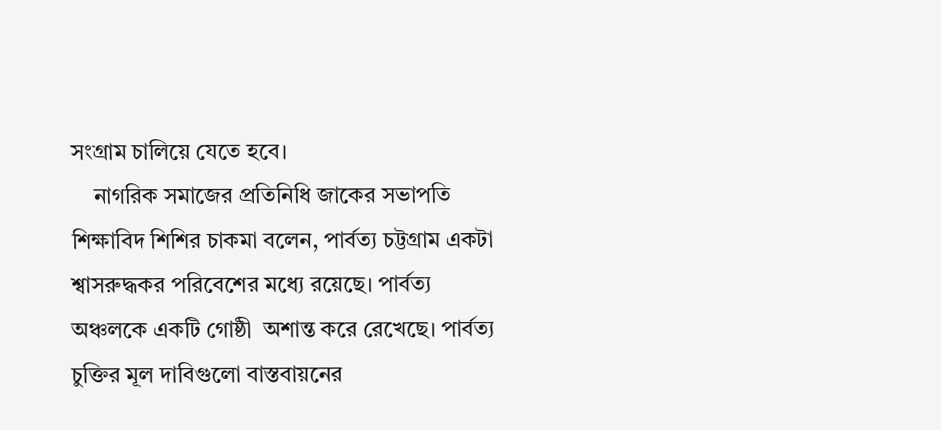সংগ্রাম চালিয়ে যেতে হবে।
    নাগরিক সমাজের প্রতিনিধি জাকের সভাপতি শিক্ষাবিদ শিশির চাকমা বলেন, পার্বত্য চট্টগ্রাম একটা শ্বাসরুদ্ধকর পরিবেশের মধ্যে রয়েছে। পার্বত্য অঞ্চলকে একটি গোষ্ঠী  অশান্ত করে রেখেছে। পার্বত্য চুক্তির মূল দাবিগুলো বাস্তবায়নের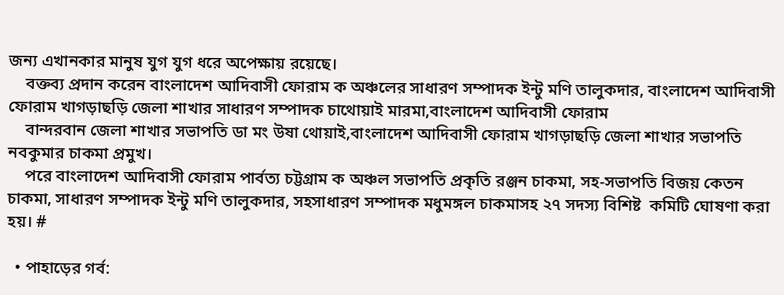জন্য এখানকার মানুষ যুগ যুগ ধরে অপেক্ষায় রয়েছে।
    বক্তব্য প্রদান করেন বাংলাদেশ আদিবাসী ফোরাম ক অঞ্চলের সাধারণ সম্পাদক ইন্টু মণি তালুকদার, বাংলাদেশ আদিবাসী ফোরাম খাগড়াছড়ি জেলা শাখার সাধারণ সম্পাদক চাথোয়াই মারমা,বাংলাদেশ আদিবাসী ফোরাম
    বান্দরবান জেলা শাখার সভাপতি ডা মং উষা থোয়াই,বাংলাদেশ আদিবাসী ফোরাম খাগড়াছড়ি জেলা শাখার সভাপতি নবকুমার চাকমা প্রমুখ।
    পরে বাংলাদেশ আদিবাসী ফোরাম পার্বত্য চট্টগ্রাম ক অঞ্চল সভাপতি প্রকৃতি রঞ্জন চাকমা, সহ-সভাপতি বিজয় কেতন চাকমা, সাধারণ সম্পাদক ইন্টু মণি তালুকদার, সহসাধারণ সম্পাদক মধুমঙ্গল চাকমাসহ ২৭ সদস্য বিশিষ্ট  কমিটি ঘোষণা করা হয়। #

  • পাহাড়ের গর্ব: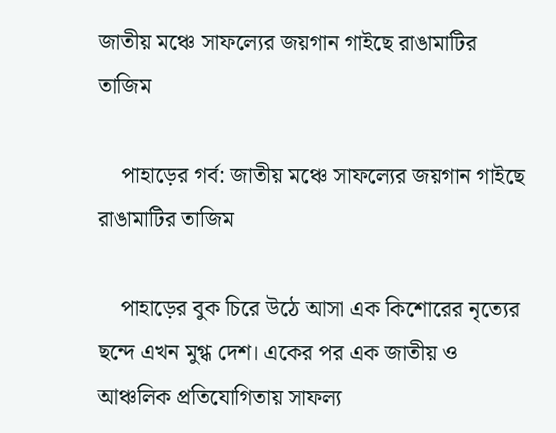জাতীয় মঞ্চে সাফল্যের জয়গান গাইছে রাঙামাটির তাজিম

    পাহাড়ের গর্ব: জাতীয় মঞ্চে সাফল্যের জয়গান গাইছে রাঙামাটির তাজিম

    পাহাড়ের বুক চিরে উঠে আসা এক কিশোরের নৃত্যের ছন্দে এখন মুগ্ধ দেশ। একের পর এক জাতীয় ও আঞ্চলিক প্রতিযোগিতায় সাফল্য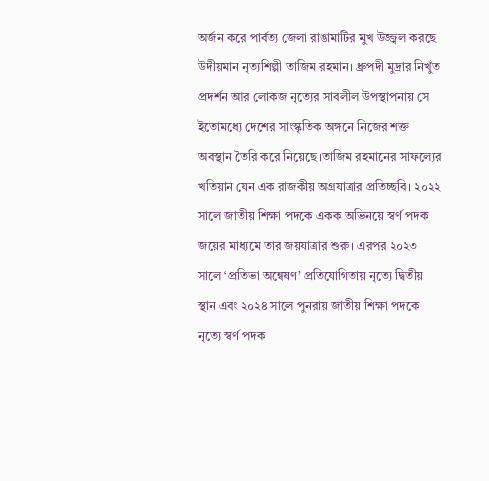অর্জন করে পার্বত্য জেলা রাঙামাটির মুখ উজ্জ্বল করছে উদীয়মান নৃত্যশিল্পী তাজিম রহমান। ধ্রুপদী মুদ্রার নিখুঁত প্রদর্শন আর লোকজ নৃত্যের সাবলীল উপস্থাপনায় সে ইতোমধ্যে দেশের সাংস্কৃতিক অঙ্গনে নিজের শক্ত অবস্থান তৈরি করে নিয়েছে।তাজিম রহমানের সাফল্যের খতিয়ান যেন এক রাজকীয় অগ্রযাত্রার প্রতিচ্ছবি। ২০২২ সালে জাতীয় শিক্ষা পদকে একক অভিনয়ে স্বর্ণ পদক জয়ের মাধ্যমে তার জয়যাত্রার শুরু। এরপর ২০২৩ সালে ‘প্রতিভা অন্বেষণ’ প্রতিযোগিতায় নৃত্যে দ্বিতীয় স্থান এবং ২০২৪ সালে পুনরায় জাতীয় শিক্ষা পদকে নৃত্যে স্বর্ণ পদক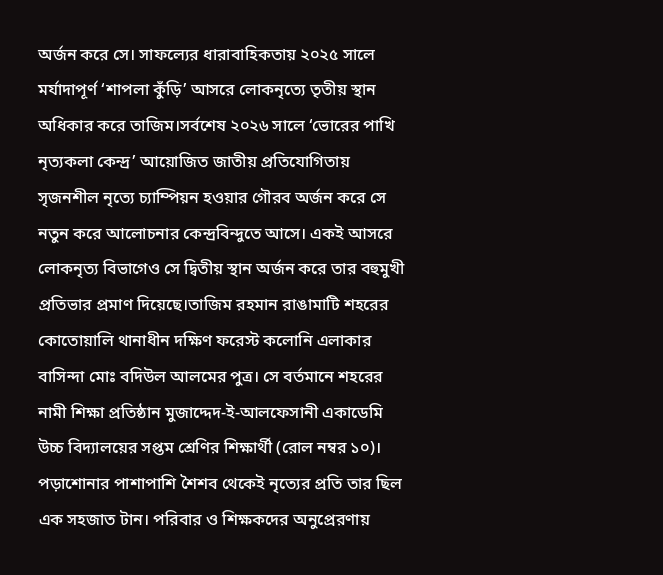অর্জন করে সে। সাফল্যের ধারাবাহিকতায় ২০২৫ সালে মর্যাদাপূর্ণ ‘শাপলা কুঁড়ি’ আসরে লোকনৃত্যে তৃতীয় স্থান অধিকার করে তাজিম।সর্বশেষ ২০২৬ সালে ‘ভোরের পাখি নৃত্যকলা কেন্দ্র’ আয়োজিত জাতীয় প্রতিযোগিতায় সৃজনশীল নৃত্যে চ্যাম্পিয়ন হওয়ার গৌরব অর্জন করে সে নতুন করে আলোচনার কেন্দ্রবিন্দুতে আসে। একই আসরে লোকনৃত্য বিভাগেও সে দ্বিতীয় স্থান অর্জন করে তার বহুমুখী প্রতিভার প্রমাণ দিয়েছে।তাজিম রহমান রাঙামাটি শহরের কোতোয়ালি থানাধীন দক্ষিণ ফরেস্ট কলোনি এলাকার বাসিন্দা মোঃ বদিউল আলমের পুত্র। সে বর্তমানে শহরের নামী শিক্ষা প্রতিষ্ঠান মুজাদ্দেদ-ই-আলফেসানী একাডেমি উচ্চ বিদ্যালয়ের সপ্তম শ্রেণির শিক্ষার্থী (রোল নম্বর ১০)। পড়াশোনার পাশাপাশি শৈশব থেকেই নৃত্যের প্রতি তার ছিল এক সহজাত টান। পরিবার ও শিক্ষকদের অনুপ্রেরণায়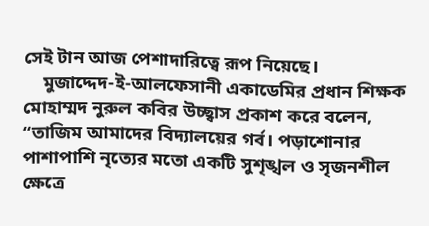সেই টান আজ পেশাদারিত্বে রূপ নিয়েছে।
    মুজাদ্দেদ-ই-আলফেসানী একাডেমির প্রধান শিক্ষক মোহাম্মদ নুরুল কবির উচ্ছ্বাস প্রকাশ করে বলেন, “তাজিম আমাদের বিদ্যালয়ের গর্ব। পড়াশোনার পাশাপাশি নৃত্যের মতো একটি সুশৃঙ্খল ও সৃজনশীল ক্ষেত্রে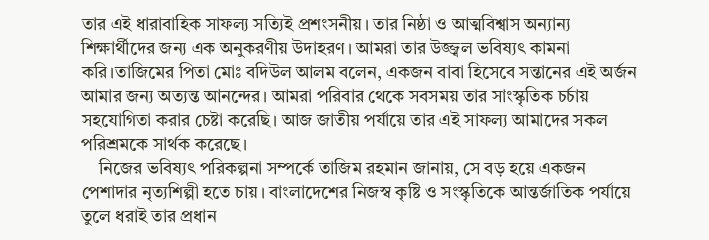তার এই ধারাবাহিক সাফল্য সত্যিই প্রশংসনীয়। তার নিষ্ঠা ও আত্মবিশ্বাস অন্যান্য শিক্ষার্থীদের জন্য এক অনুকরণীয় উদাহরণ। আমরা তার উজ্জ্বল ভবিষ্যৎ কামনা করি।তাজিমের পিতা মোঃ বদিউল আলম বলেন, একজন বাবা হিসেবে সন্তানের এই অর্জন আমার জন্য অত্যন্ত আনন্দের। আমরা পরিবার থেকে সবসময় তার সাংস্কৃতিক চর্চায় সহযোগিতা করার চেষ্টা করেছি। আজ জাতীয় পর্যায়ে তার এই সাফল্য আমাদের সকল পরিশ্রমকে সার্থক করেছে।
    নিজের ভবিষ্যৎ পরিকল্পনা সম্পর্কে তাজিম রহমান জানায়, সে বড় হয়ে একজন পেশাদার নৃত্যশিল্পী হতে চায়। বাংলাদেশের নিজস্ব কৃষ্টি ও সংস্কৃতিকে আন্তর্জাতিক পর্যায়ে তুলে ধরাই তার প্রধান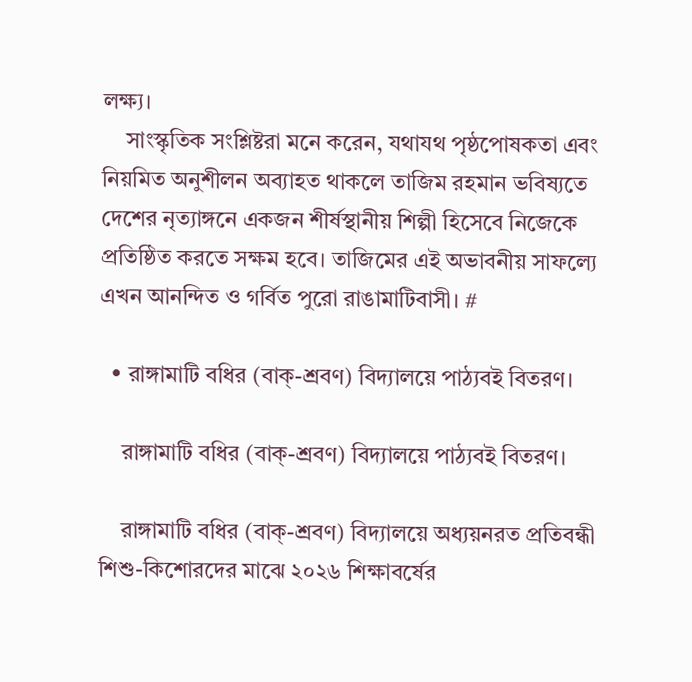লক্ষ্য।
    সাংস্কৃতিক সংশ্লিষ্টরা মনে করেন, যথাযথ পৃষ্ঠপোষকতা এবং নিয়মিত অনুশীলন অব্যাহত থাকলে তাজিম রহমান ভবিষ্যতে দেশের নৃত্যাঙ্গনে একজন শীর্ষস্থানীয় শিল্পী হিসেবে নিজেকে প্রতিষ্ঠিত করতে সক্ষম হবে। তাজিমের এই অভাবনীয় সাফল্যে এখন আনন্দিত ও গর্বিত পুরো রাঙামাটিবাসী। #

  • রাঙ্গামাটি বধির (বাক্-শ্রবণ) বিদ্যালয়ে পাঠ্যবই বিতরণ।

    রাঙ্গামাটি বধির (বাক্-শ্রবণ) বিদ্যালয়ে পাঠ্যবই বিতরণ।

    রাঙ্গামাটি বধির (বাক্-শ্রবণ) বিদ্যালয়ে অধ্যয়নরত প্রতিবন্ধী শিশু-কিশোরদের মাঝে ২০২৬ শিক্ষাবর্ষের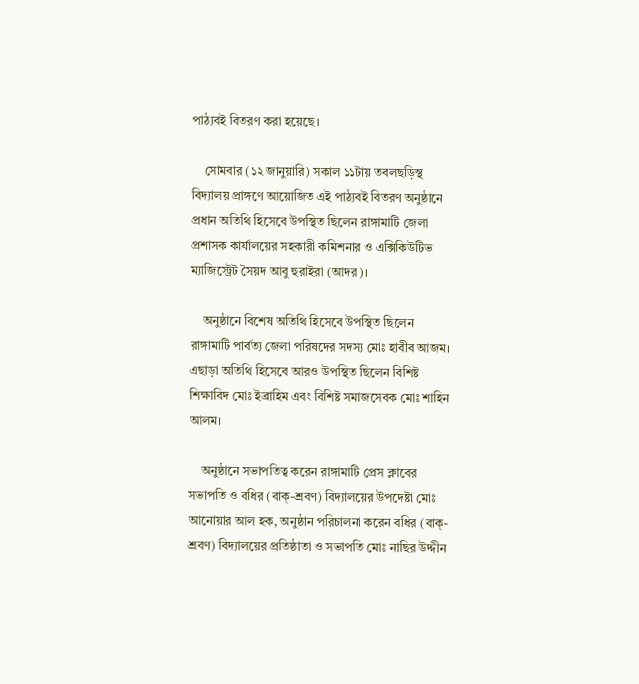পাঠ্যবই বিতরণ করা হয়েছে।

    সোমবার (১২ জানুয়ারি) সকাল ১১টায় তবলছড়িস্থ বিদ্যালয় প্রাঙ্গণে আয়োজিত এই পাঠ্যবই বিতরণ অনুষ্ঠানে প্রধান অতিথি হিসেবে উপস্থিত ছিলেন রাঙ্গামাটি জেলা প্রশাসক কার্যালয়ের সহকারী কমিশনার ও এক্সিকিউটিভ ম্যাজিস্ট্রেট সৈয়দ আবু হুরাইরা (আদর)।

    অনুষ্ঠানে বিশেষ অতিথি হিসেবে উপস্থিত ছিলেন রাঙ্গামাটি পার্বত্য জেলা পরিষদের সদস্য মোঃ হাবীব আজম। এছাড়া অতিথি হিসেবে আরও উপস্থিত ছিলেন বিশিষ্ট শিক্ষাবিদ মোঃ ইব্রাহিম এবং বিশিষ্ট সমাজসেবক মোঃ শাহিন আলম।

    অনুষ্ঠানে সভাপতিত্ব করেন রাঙ্গামাটি প্রেস ক্লাবের সভাপতি ও বধির (বাক্-শ্রবণ) বিদ্যালয়ের উপদেষ্টা মোঃ আনোয়ার আল হক, অনুষ্ঠান পরিচালনা করেন বধির (বাক্-শ্রবণ) বিদ্যালয়ের প্রতিষ্ঠাতা ও সভাপতি মোঃ নাছির উদ্দীন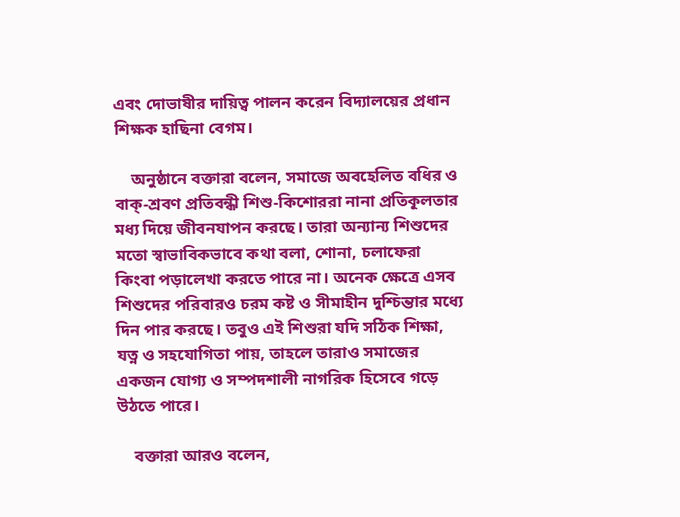এবং দোভাষীর দায়িত্ব পালন করেন বিদ্যালয়ের প্রধান শিক্ষক হাছিনা বেগম।

    অনুষ্ঠানে বক্তারা বলেন, সমাজে অবহেলিত বধির ও বাক্-শ্রবণ প্রতিবন্ধী শিশু-কিশোররা নানা প্রতিকূলতার মধ্য দিয়ে জীবনযাপন করছে। তারা অন্যান্য শিশুদের মতো স্বাভাবিকভাবে কথা বলা, শোনা, চলাফেরা কিংবা পড়ালেখা করতে পারে না। অনেক ক্ষেত্রে এসব শিশুদের পরিবারও চরম কষ্ট ও সীমাহীন দুশ্চিন্তার মধ্যে দিন পার করছে। তবুও এই শিশুরা যদি সঠিক শিক্ষা, যত্ন ও সহযোগিতা পায়, তাহলে তারাও সমাজের একজন যোগ্য ও সম্পদশালী নাগরিক হিসেবে গড়ে উঠতে পারে।

    বক্তারা আরও বলেন,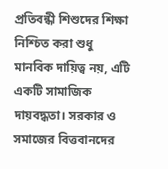প্রতিবন্ধী শিশুদের শিক্ষা নিশ্চিত করা শুধু মানবিক দায়িত্ব নয়, এটি একটি সামাজিক দায়বদ্ধতা। সরকার ও সমাজের বিত্তবানদের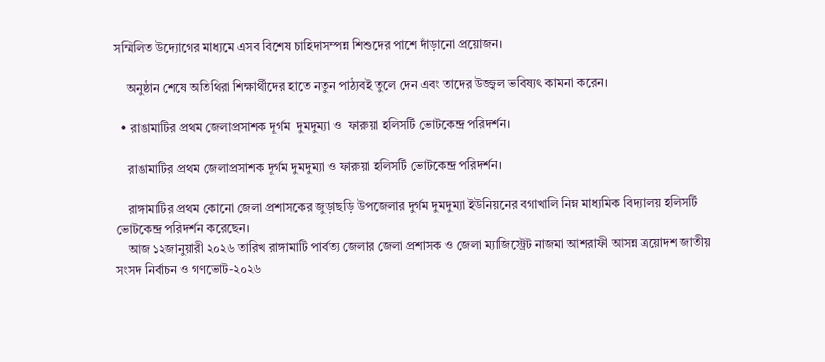সম্মিলিত উদ্যোগের মাধ্যমে এসব বিশেষ চাহিদাসম্পন্ন শিশুদের পাশে দাঁড়ানো প্রয়োজন।

    অনুষ্ঠান শেষে অতিথিরা শিক্ষার্থীদের হাতে নতুন পাঠ্যবই তুলে দেন এবং তাদের উজ্জ্বল ভবিষ্যৎ কামনা করেন।

  • রাঙামাটির প্রথম জেলাপ্রসাশক দূর্গম  দুমদুম্যা ও  ফারুয়া হলিসর্টি ভোটকেন্দ্র পরিদর্শন।

    রাঙামাটির প্রথম জেলাপ্রসাশক দূর্গম দুমদুম্যা ও ফারুয়া হলিসর্টি ভোটকেন্দ্র পরিদর্শন।

    রাঙ্গামাটির প্রথম কোনো জেলা প্রশাসকের জুড়াছড়ি উপজেলার দুর্গম দুমদুম্যা ইউনিয়নের বগাখালি নিম্ন মাধ্যমিক বিদ্যালয় হলিসর্টি ভোটকেন্দ্র পরিদর্শন করেছেন।
    আজ ১২জানুয়ারী ২০২৬ তারিখ রাঙ্গামাটি পার্বত্য জেলার জেলা প্রশাসক ও জেলা ম্যাজিস্ট্রেট নাজমা আশরাফী আসন্ন ত্রয়োদশ জাতীয় সংসদ নির্বাচন ও গণভোট-২০২৬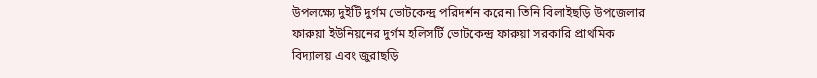উপলক্ষ্যে দুইটি দুর্গম ভোটকেন্দ্র পরিদর্শন করেন৷ তিনি বিলাইছড়ি উপজেলার ফারুয়া ইউনিয়নের দুর্গম হলিসর্টি ভোটকেন্দ্র ফারুয়া সরকারি প্রাথমিক বিদ্যালয় এবং জুরাছড়ি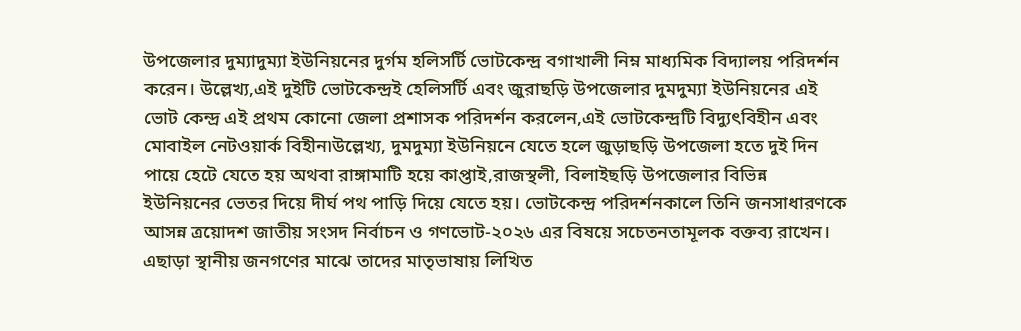উপজেলার দুম্যাদুম্যা ইউনিয়নের দুর্গম হলিসর্টি ভোটকেন্দ্র বগাখালী নিম্ন মাধ্যমিক বিদ্যালয় পরিদর্শন করেন। উল্লেখ্য,এই দুইটি ভোটকেন্দ্রই হেলিসর্টি এবং জুরাছড়ি উপজেলার দুমদুম্যা ইউনিয়নের এই ভোট কেন্দ্র এই প্রথম কোনো জেলা প্রশাসক পরিদর্শন করলেন,এই ভোটকেন্দ্রটি বিদ্যুৎবিহীন এবং মোবাইল নেটওয়ার্ক বিহীন৷উল্লেখ্য, দুমদুম্যা ইউনিয়নে যেতে হলে জুড়াছড়ি উপজেলা হতে দুই দিন পায়ে হেটে যেতে হয় অথবা রাঙ্গামাটি হয়ে কাপ্তাই,রাজস্থলী, বিলাইছড়ি উপজেলার বিভিন্ন ইউনিয়নের ভেতর দিয়ে দীর্ঘ পথ পাড়ি দিয়ে যেতে হয়। ভোটকেন্দ্র পরিদর্শনকালে তিনি জনসাধারণকে আসন্ন ত্রয়োদশ জাতীয় সংসদ নির্বাচন ও গণভোট-২০২৬ এর বিষয়ে সচেতনতামূলক বক্তব্য রাখেন। এছাড়া স্থানীয় জনগণের মাঝে তাদের মাতৃভাষায় লিখিত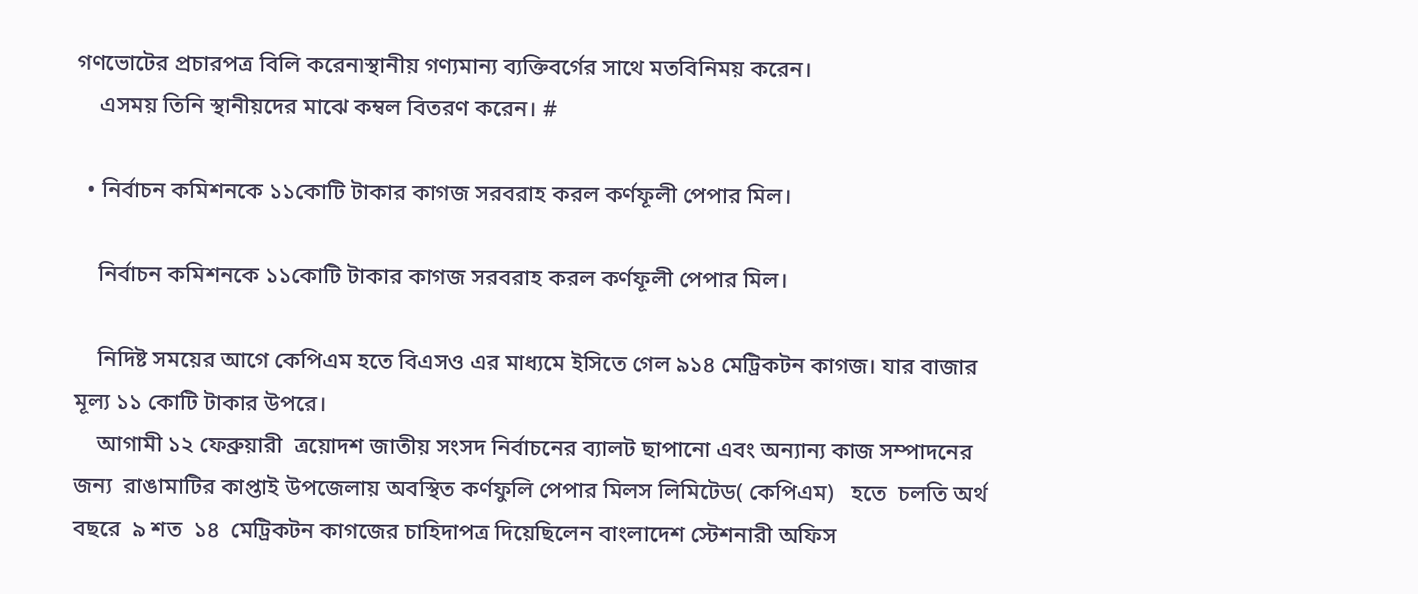গণভোটের প্রচারপত্র বিলি করেন৷স্থানীয় গণ্যমান্য ব্যক্তিবর্গের সাথে মতবিনিময় করেন।
    এসময় তিনি স্থানীয়দের মাঝে কম্বল বিতরণ করেন। #

  • নির্বাচন কমিশনকে ১১কোটি টাকার কাগজ সরবরাহ করল কর্ণফূলী পেপার মিল।

    নির্বাচন কমিশনকে ১১কোটি টাকার কাগজ সরবরাহ করল কর্ণফূলী পেপার মিল।

    নিদিষ্ট সময়ের আগে কেপিএম হতে বিএসও এর মাধ্যমে ইসিতে গেল ৯১৪ মেট্রিকটন কাগজ। যার বাজার মূল্য ১১ কোটি টাকার উপরে।
    আগামী ১২ ফেব্রুয়ারী  ত্রয়োদশ জাতীয় সংসদ নির্বাচনের ব্যালট ছাপানো এবং অন্যান্য কাজ সম্পাদনের জন্য  রাঙামাটির কাপ্তাই উপজেলায় অবস্থিত কর্ণফুলি পেপার মিলস লিমিটেড( কেপিএম)   হতে  চলতি অর্থ বছরে  ৯ শত  ১৪  মেট্রিকটন কাগজের চাহিদাপত্র দিয়েছিলেন বাংলাদেশ স্টেশনারী অফিস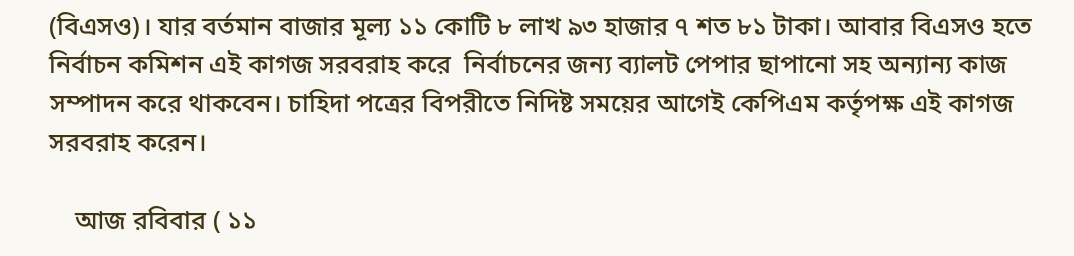(বিএসও)। যার বর্তমান বাজার মূল্য ১১ কোটি ৮ লাখ ৯৩ হাজার ৭ শত ৮১ টাকা। আবার বিএসও হতে নির্বাচন কমিশন এই কাগজ সরবরাহ করে  নির্বাচনের জন্য ব্যালট পেপার ছাপানো সহ অন্যান্য কাজ সম্পাদন করে থাকবেন। চাহিদা পত্রের বিপরীতে নিদিষ্ট সময়ের আগেই কেপিএম কর্তৃপক্ষ এই কাগজ সরবরাহ করেন।

    আজ রবিবার ( ১১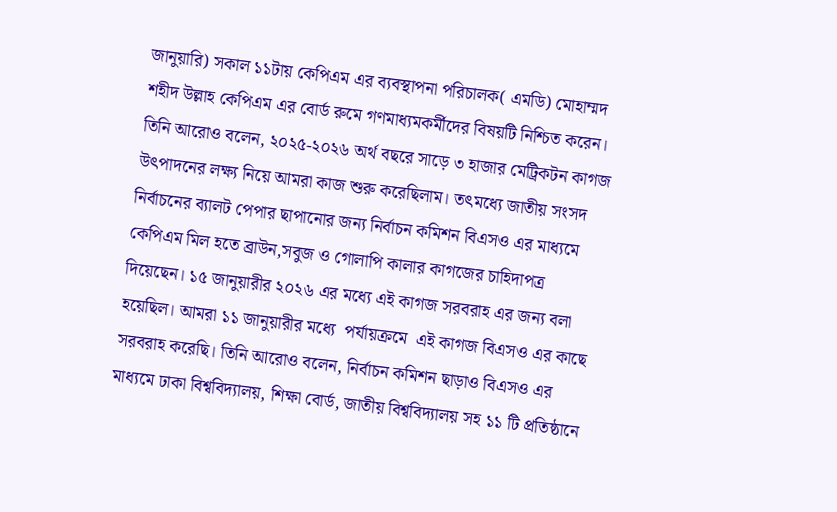জানুয়ারি) সকাল ১১টায় কেপিএম এর ব্যবস্থাপনা পরিচালক( এমডি) মোহাম্মদ শহীদ উল্লাহ কেপিএম এর বোর্ড রুমে গণমাধ্যমকর্মীদের বিষয়টি নিশ্চিত করেন। তিনি আরোও বলেন, ২০২৫-২০২৬ অর্থ বছরে সাড়ে ৩ হাজার মেট্রিকটন কাগজ উৎপাদনের লক্ষ্য নিয়ে আমরা কাজ শুরু করেছিলাম। তৎমধ্যে জাতীয় সংসদ নির্বাচনের ব্যালট পেপার ছাপানোর জন্য নির্বাচন কমিশন বিএসও এর মাধ্যমে কেপিএম মিল হতে ব্রাউন,সবুজ ও গোলাপি কালার কাগজের চাহিদাপত্র দিয়েছেন। ১৫ জানুয়ারীর ২০২৬ এর মধ্যে এই কাগজ সরবরাহ এর জন্য বলা হয়েছিল। আমরা ১১ জানুয়ারীর মধ্যে  পর্যায়ক্রমে  এই কাগজ বিএসও এর কাছে সরবরাহ করেছি। তিনি আরোও বলেন, নির্বাচন কমিশন ছাড়াও বিএসও এর মাধ্যমে ঢাকা বিশ্ববিদ্যালয়, শিক্ষা বোর্ড, জাতীয় বিশ্ববিদ্যালয় সহ ১১ টি প্রতিষ্ঠানে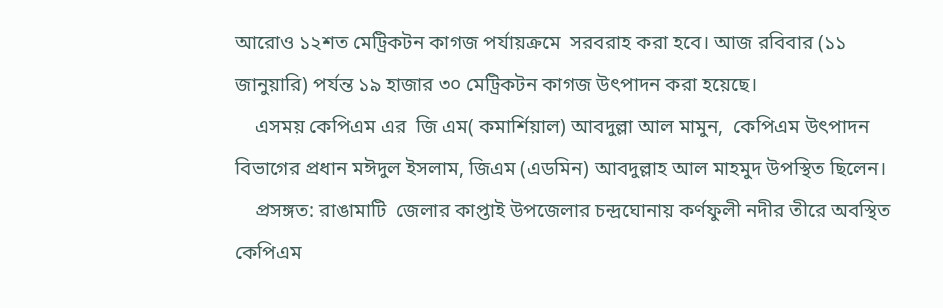আরোও ১২শত মেট্রিকটন কাগজ পর্যায়ক্রমে  সরবরাহ করা হবে। আজ রবিবার (১১ জানুয়ারি) পর্যন্ত ১৯ হাজার ৩০ মেট্রিকটন কাগজ উৎপাদন করা হয়েছে।
    এসময় কেপিএম এর  জি এম( কমার্শিয়াল) আবদুল্লা আল মামুন,  কেপিএম উৎপাদন বিভাগের প্রধান মঈদুল ইসলাম, জিএম (এডমিন) আবদুল্লাহ আল মাহমুদ উপস্থিত ছিলেন।
    প্রসঙ্গত: রাঙামাটি  জেলার কাপ্তাই উপজেলার চন্দ্রঘোনায় কর্ণফুলী নদীর তীরে অবস্থিত কেপিএম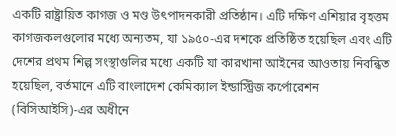একটি রাষ্ট্রায়িত কাগজ ও মণ্ড উৎপাদনকারী প্রতিষ্ঠান। এটি দক্ষিণ এশিয়ার বৃহত্তম কাগজকলগুলোর মধ্যে অন্যতম, যা ১৯৫০-এর দশকে প্রতিষ্ঠিত হয়েছিল এবং এটি দেশের প্রথম শিল্প সংস্থাগুলির মধ্যে একটি যা কারখানা আইনের আওতায় নিবন্ধিত হয়েছিল, বর্তমানে এটি বাংলাদেশ কেমিক্যাল ইন্ডাস্ট্রিজ কর্পোরেশন (বিসিআইসি)-এর অধীনে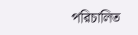পরিচালিত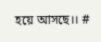হয়ে আসছে।। #